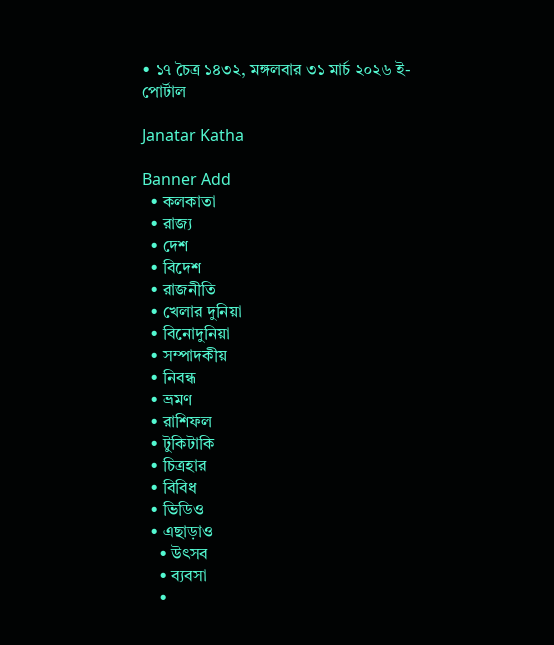• ১৭ চৈত্র ১৪৩২, মঙ্গলবার ৩১ মার্চ ২০২৬ ই-পোর্টাল

Janatar Katha

Banner Add
  • কলকাতা
  • রাজ্য
  • দেশ
  • বিদেশ
  • রাজনীতি
  • খেলার দুনিয়া
  • বিনোদুনিয়া
  • সম্পাদকীয়
  • নিবন্ধ
  • ভ্রমণ
  • রাশিফল
  • টুকিটাকি
  • চিত্রহার
  • বিবিধ
  • ভিডিও
  • এছাড়াও
    • উৎসব
    • ব্যবসা
    •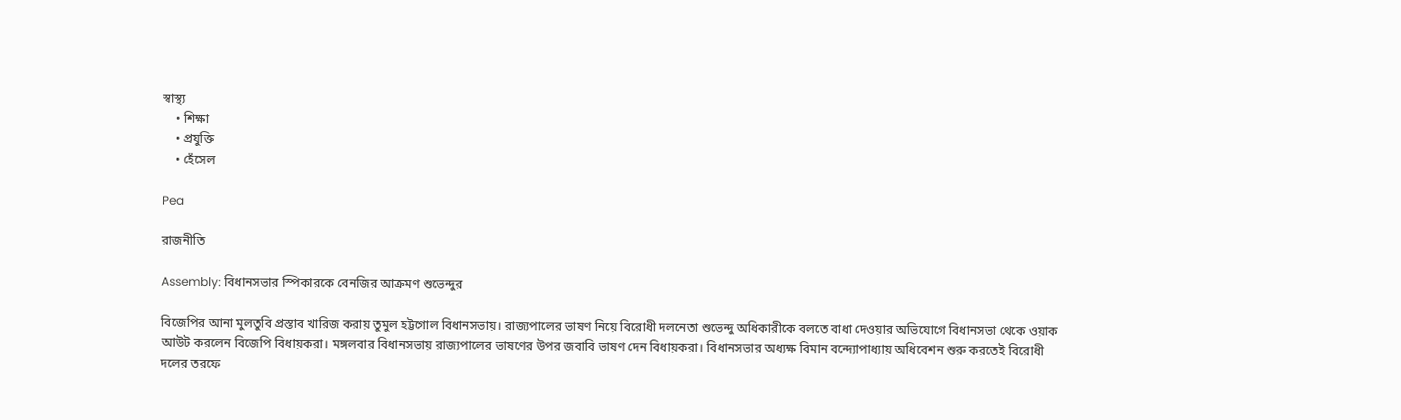স্বাস্থ্য
    • শিক্ষা
    • প্রযুক্তি
    • হেঁসেল

Pea

রাজনীতি

Assembly: বিধানসভার স্পিকারকে বেনজির আক্রমণ শুভেন্দুর

বিজেপির আনা মুলতুবি প্রস্তাব খারিজ করায় তুমুল হট্টগোল বিধানসভায়। রাজ্যপালের ভাষণ নিয়ে বিরোধী দলনেতা শুভেন্দু অধিকারীকে বলতে বাধা দেওয়ার অভিযোগে বিধানসভা থেকে ওয়াক আউট করলেন বিজেপি বিধায়করা। মঙ্গলবার বিধানসভায় রাজ্যপালের ভাষণের উপর জবাবি ভাষণ দেন বিধায়করা। বিধানসভার অধ্যক্ষ বিমান বন্দ্যোপাধ্যায় অধিবেশন শুরু করতেই বিরোধী দলের তরফে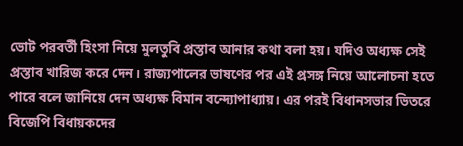ভোট পরবর্তী হিংসা নিয়ে মুলতুবি প্রস্তাব আনার কথা বলা হয়। যদিও অধ্যক্ষ সেই প্রস্তাব খারিজ করে দেন। রাজ্যপালের ভাষণের পর এই প্রসঙ্গ নিয়ে আলোচনা হতে পারে বলে জানিয়ে দেন অধ্যক্ষ বিমান বন্দ্যোপাধ্যায়। এর পরই বিধানসভার ভিতরে বিজেপি বিধায়কদের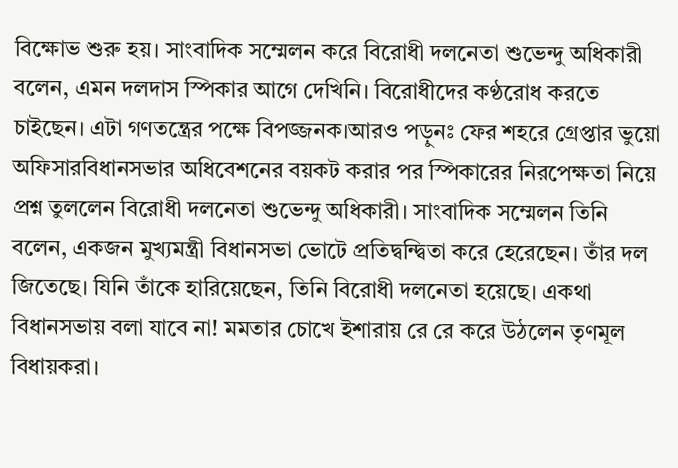বিক্ষোভ শুরু হয়। সাংবাদিক সম্মেলন করে বিরোধী দলনেতা শুভেন্দু অধিকারী বলেন, এমন দলদাস স্পিকার আগে দেখিনি। বিরোধীদের কণ্ঠরোধ করতে চাইছেন। এটা গণতন্ত্রের পক্ষে বিপজ্জনক।আরও পড়ুনঃ ফের শহরে গ্রেপ্তার ভুয়ো অফিসারবিধানসভার অধিবেশনের বয়কট করার পর স্পিকারের নিরপেক্ষতা নিয়ে প্রশ্ন তুললেন বিরোধী দলনেতা শুভেন্দু অধিকারী। সাংবাদিক সম্মেলন তিনি বলেন, একজন মুখ্যমন্ত্রী বিধানসভা ভোটে প্রতিদ্বন্দ্বিতা করে হেরেছেন। তাঁর দল জিতেছে। যিনি তাঁকে হারিয়েছেন, তিনি বিরোধী দলনেতা হয়েছে। একথা বিধানসভায় বলা যাবে না! মমতার চোখে ইশারায় রে রে করে উঠলেন তৃণমূল বিধায়করা।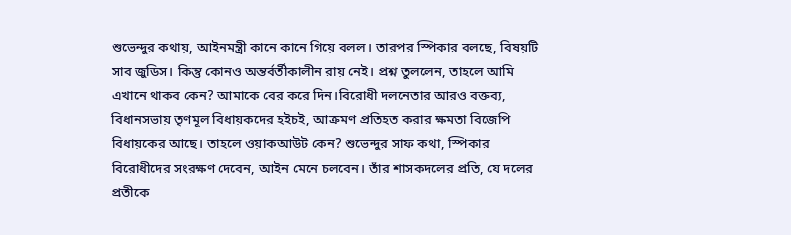শুভেন্দুর কথায়, আইনমন্ত্রী কানে কানে গিয়ে বলল। তারপর স্পিকার বলছে, বিষয়টি সাব জুডিস। কিন্তু কোনও অন্তর্বর্তীকালীন রায় নেই। প্রশ্ন তুললেন, তাহলে আমি এখানে থাকব কেন? আমাকে বের করে দিন।বিরোধী দলনেতার আরও বক্তব্য, বিধানসভায় তৃণমূল বিধায়কদের হইচই, আক্রমণ প্রতিহত করার ক্ষমতা বিজেপি বিধায়কের আছে। তাহলে ওয়াকআউট কেন? শুভেন্দুর সাফ কথা, স্পিকার বিরোধীদের সংরক্ষণ দেবেন, আইন মেনে চলবেন। তাঁর শাসকদলের প্রতি, যে দলের প্রতীকে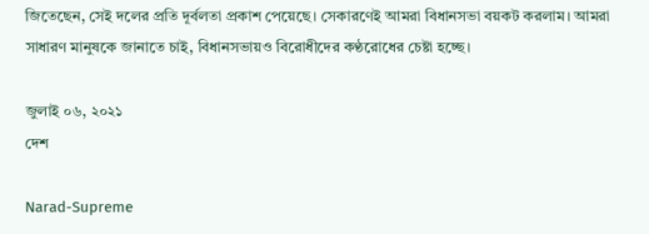জিতেছেন, সেই দলের প্রতি দূর্বলতা প্রকাশ পেয়েছে। সেকারণেই আমরা বিধানসভা বয়কট করলাম। আমরা সাধারণ মানুষকে জানাতে চাই, বিধানসভায়ও বিরোধীদের কণ্ঠরোধের চেষ্টা হচ্ছে।

জুলাই ০৬, ২০২১
দেশ

Narad-Supreme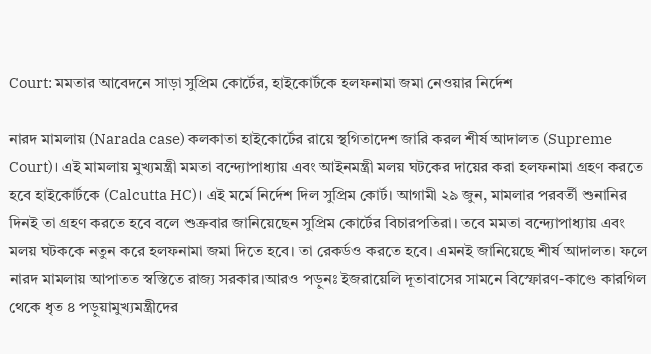Court: মমতার আবেদনে সাড়া সুপ্রিম কোর্টের, হাইকোর্টকে হলফনামা জমা নেওয়ার নির্দেশ

নারদ মামলায় (Narada case) কলকাতা হাইকোর্টের রায়ে স্থগিতাদেশ জারি করল শীর্ষ আদালত (Supreme Court)। এই মামলায় মুখ্যমন্ত্রী মমতা বন্দ্যোপাধ্যায় এবং আইনমন্ত্রী মলয় ঘটকের দায়ের করা হলফনামা গ্রহণ করতে হবে হাইকোর্টকে (Calcutta HC)। এই মর্মে নির্দেশ দিল সুপ্রিম কোর্ট। আগামী ২৯ জুন, মামলার পরবর্তী শুনানির দিনই তা গ্রহণ করতে হবে বলে শুক্রবার জানিয়েছেন সুপ্রিম কোর্টের বিচারপতিরা। তবে মমতা বন্দ্যোপাধ্যায় এবং মলয় ঘটককে নতুন করে হলফনামা জমা দিতে হবে। তা রেকর্ডও করতে হবে। এমনই জানিয়েছে শীর্ষ আদালত। ফলে নারদ মামলায় আপাতত স্বস্তিতে রাজ্য সরকার।আরও পড়ুনঃ ইজরায়েলি দূতাবাসের সামনে বিস্ফোরণ-কাণ্ডে কারগিল থেকে ধৃত ৪ পড়ুয়ামুখ্যমন্ত্রীদের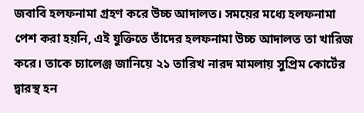জবাবি হলফনামা গ্রহণ করে উচ্চ আদালত। সময়ের মধ্যে হলফনামা পেশ করা হয়নি, এই যুক্তিতে তাঁদের হলফনামা উচ্চ আদালত তা খারিজ করে। তাকে চ্যালেঞ্জ জানিয়ে ২১ তারিখ নারদ মামলায় সুপ্রিম কোর্টের দ্বারস্থ হন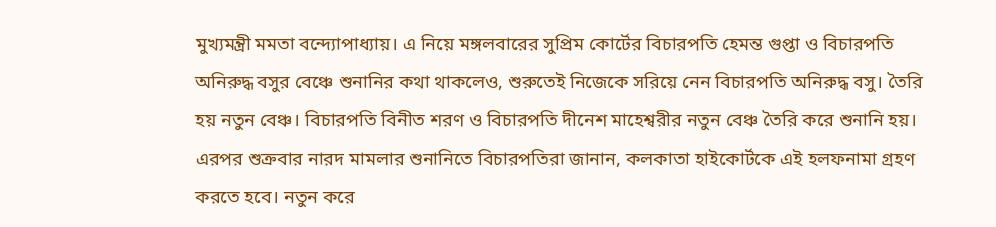মুখ্যমন্ত্রী মমতা বন্দ্যোপাধ্যায়। এ নিয়ে মঙ্গলবারের সুপ্রিম কোর্টের বিচারপতি হেমন্ত গুপ্তা ও বিচারপতি অনিরুদ্ধ বসুর বেঞ্চে শুনানির কথা থাকলেও, শুরুতেই নিজেকে সরিয়ে নেন বিচারপতি অনিরুদ্ধ বসু। তৈরি হয় নতুন বেঞ্চ। বিচারপতি বিনীত শরণ ও বিচারপতি দীনেশ মাহেশ্বরীর নতুন বেঞ্চ তৈরি করে শুনানি হয়। এরপর শুক্রবার নারদ মামলার শুনানিতে বিচারপতিরা জানান, কলকাতা হাইকোর্টকে এই হলফনামা গ্রহণ করতে হবে। নতুন করে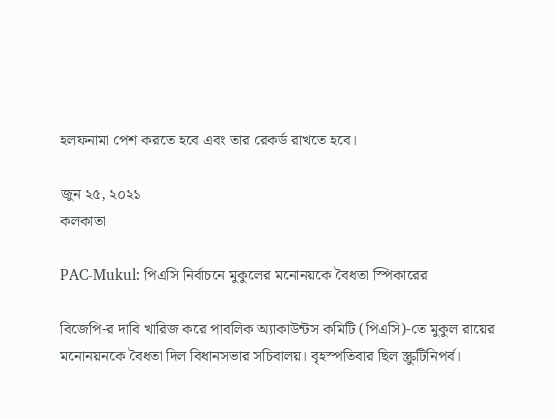হলফনামা পেশ করতে হবে এবং তার রেকর্ড রাখতে হবে।

জুন ২৫, ২০২১
কলকাতা

PAC-Mukul: পিএসি নির্বাচনে মুকুলের মনোনয়কে বৈধতা স্পিকারের

বিজেপি-র দাবি খারিজ করে পাবলিক অ্যাকাউন্টস কমিটি (পিএসি)-তে মুকুল রায়ের মনোনয়নকে বৈধতা দিল বিধানসভার সচিবালয়। বৃহস্পতিবার ছিল স্ক্রুটিনিপর্ব।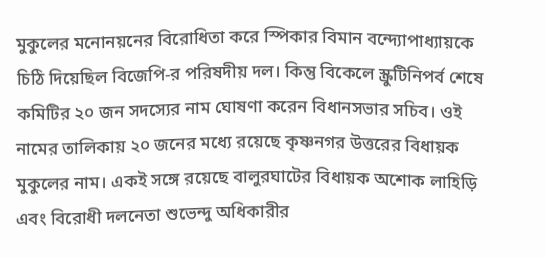মুকুলের মনোনয়নের বিরোধিতা করে স্পিকার বিমান বন্দ্যোপাধ্যায়কে চিঠি দিয়েছিল বিজেপি-র পরিষদীয় দল। কিন্তু বিকেলে স্ক্রুটিনিপর্ব শেষে কমিটির ২০ জন সদস্যের নাম ঘোষণা করেন বিধানসভার সচিব। ওই নামের তালিকায় ২০ জনের মধ্যে রয়েছে কৃষ্ণনগর উত্তরের বিধায়ক মুকুলের নাম। একই সঙ্গে রয়েছে বালুরঘাটের বিধায়ক অশোক লাহিড়ি এবং বিরোধী দলনেতা শুভেন্দু অধিকারীর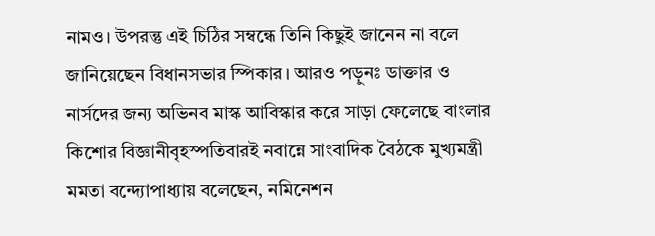নামও। উপরন্তু এই চিঠির সম্বন্ধে তিনি কিছুই জানেন না বলে জানিয়েছেন বিধানসভার স্পিকার। আরও পড়ুনঃ ডাক্তার ও নার্সদের জন্য অভিনব মাস্ক আবিস্কার করে সাড়া ফেলেছে বাংলার কিশোর বিজ্ঞানীবৃহস্পতিবারই নবান্নে সাংবাদিক বৈঠকে মুখ্যমন্ত্রী মমতা বন্দ্যোপাধ্যায় বলেছেন, নমিনেশন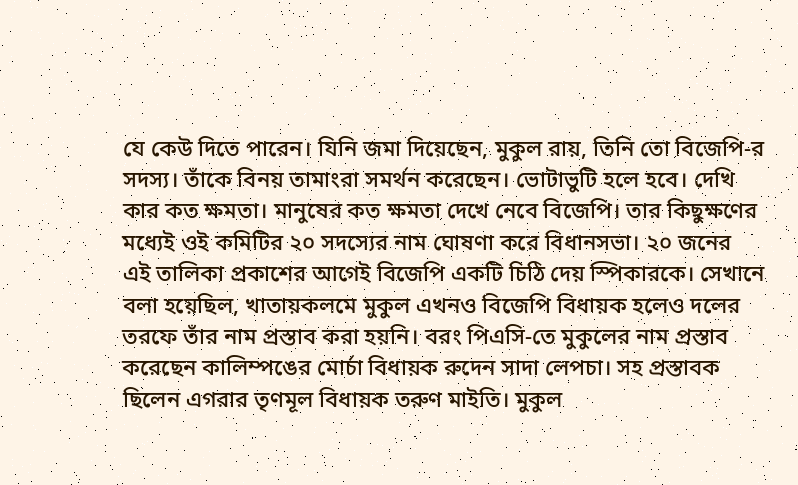যে কেউ দিতে পারেন। যিনি জমা দিয়েছেন, মুকুল রায়, তিনি তো বিজেপি-র সদস্য। তাঁকে বিনয় তামাংরা সমর্থন করেছেন। ভোটাভুটি হলে হবে। দেখি কার কত ক্ষমতা। মানুষের কত ক্ষমতা দেখে নেবে বিজেপি। তার কিছুক্ষণের মধ্যেই ওই কমিটির ২০ সদস্যের নাম ঘোষণা করে বিধানসভা। ২০ জনের এই তালিকা প্রকাশের আগেই বিজেপি একটি চিঠি দেয় স্পিকারকে। সেখানে বলা হয়েছিল, খাতায়কলমে মুকুল এখনও বিজেপি বিধায়ক হলেও দলের তরফে তাঁর নাম প্রস্তাব করা হয়নি। বরং পিএসি-তে মুকুলের নাম প্রস্তাব করেছেন কালিম্পঙের মোর্চা বিধায়ক রুদেন সাদা লেপচা। সহ প্রস্তাবক ছিলেন এগরার তৃণমূল বিধায়ক তরুণ মাইতি। মুকুল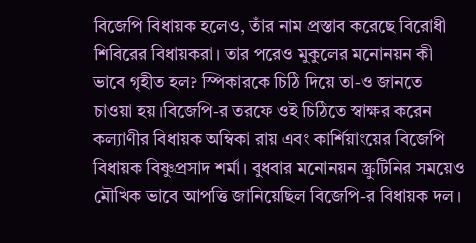বিজেপি বিধায়ক হলেও, তাঁর নাম প্রস্তাব করেছে বিরোধী শিবিরের বিধায়করা। তার পরেও মুকুলের মনোনয়ন কী ভাবে গৃহীত হল? স্পিকারকে চিঠি দিয়ে তা-ও জানতে চাওয়া হয়।বিজেপি-র তরফে ওই চিঠিতে স্বাক্ষর করেন কল্যাণীর বিধায়ক অম্বিকা রায় এবং কার্শিয়াংয়ের বিজেপি বিধায়ক বিষ্ণুপ্রসাদ শর্মা। বুধবার মনোনয়ন স্ক্রুটিনির সময়েও মৌখিক ভাবে আপত্তি জানিয়েছিল বিজেপি-র বিধায়ক দল।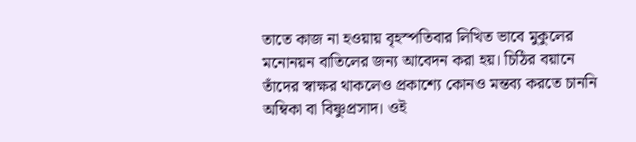তাতে কাজ না হওয়ায় বৃহস্পতিবার লিখিত ভাবে মুকুলের মনোনয়ন বাতিলের জন্য আবেদন করা হয়। চিঠির বয়ানে তাঁদের স্বাক্ষর থাকলেও প্রকাশ্যে কোনও মন্তব্য করতে চাননি অম্বিকা বা বিষ্ণুপ্রসাদ। ওই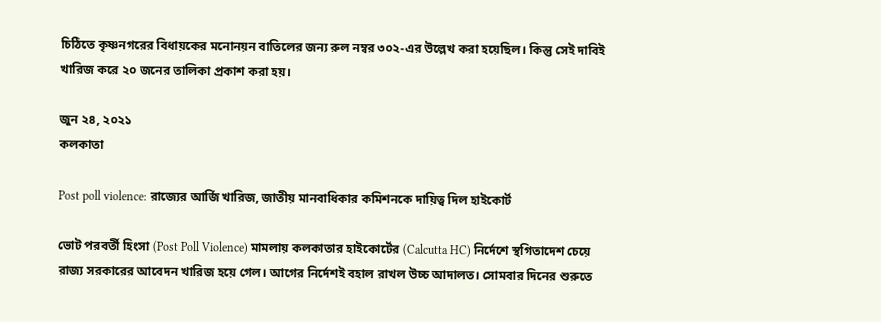চিঠিতে কৃষ্ণনগরের বিধায়কের মনোনয়ন বাতিলের জন্য রুল নম্বর ৩০২-এর উল্লেখ করা হয়েছিল। কিন্তু সেই দাবিই খারিজ করে ২০ জনের তালিকা প্রকাশ করা হয়।

জুন ২৪, ২০২১
কলকাতা

Post poll violence: রাজ্যের আর্জি খারিজ, জাতীয় মানবাধিকার কমিশনকে দায়িত্ব দিল হাইকোর্ট

ভোট পরবর্তী হিংসা (Post Poll Violence) মামলায় কলকাতার হাইকোর্টের (Calcutta HC) নির্দেশে স্থগিতাদেশ চেয়ে রাজ্য সরকারের আবেদন খারিজ হয়ে গেল। আগের নির্দেশই বহাল রাখল উচ্চ আদালত। সোমবার দিনের শুরুতে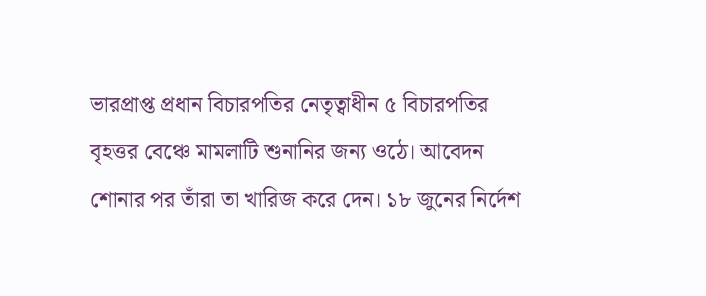ভারপ্রাপ্ত প্রধান বিচারপতির নেতৃত্বাধীন ৫ বিচারপতির বৃহত্তর বেঞ্চে মামলাটি শুনানির জন্য ওঠে। আবেদন শোনার পর তাঁরা তা খারিজ করে দেন। ১৮ জুনের নির্দেশ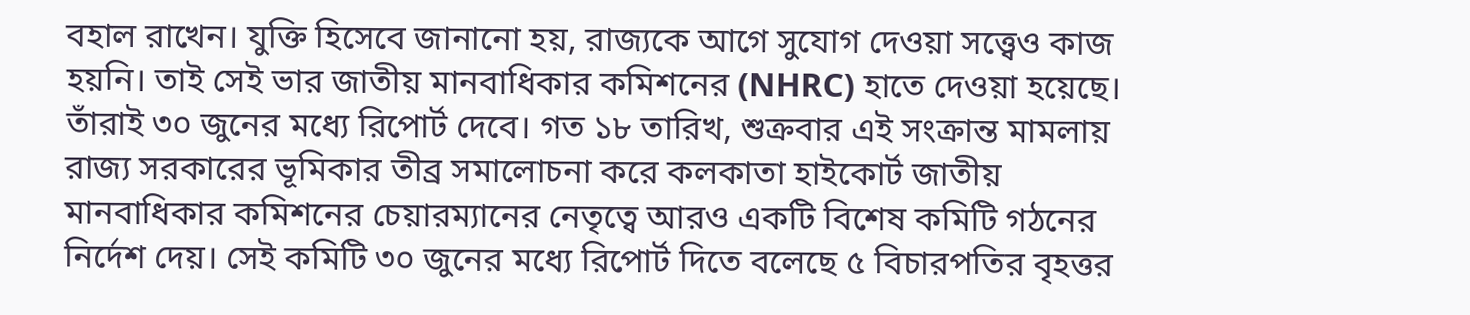বহাল রাখেন। যুক্তি হিসেবে জানানো হয়, রাজ্যকে আগে সুযোগ দেওয়া সত্ত্বেও কাজ হয়নি। তাই সেই ভার জাতীয় মানবাধিকার কমিশনের (NHRC) হাতে দেওয়া হয়েছে। তাঁরাই ৩০ জুনের মধ্যে রিপোর্ট দেবে। গত ১৮ তারিখ, শুক্রবার এই সংক্রান্ত মামলায় রাজ্য সরকারের ভূমিকার তীব্র সমালোচনা করে কলকাতা হাইকোর্ট জাতীয় মানবাধিকার কমিশনের চেয়ারম্যানের নেতৃত্বে আরও একটি বিশেষ কমিটি গঠনের নির্দেশ দেয়। সেই কমিটি ৩০ জুনের মধ্যে রিপোর্ট দিতে বলেছে ৫ বিচারপতির বৃহত্তর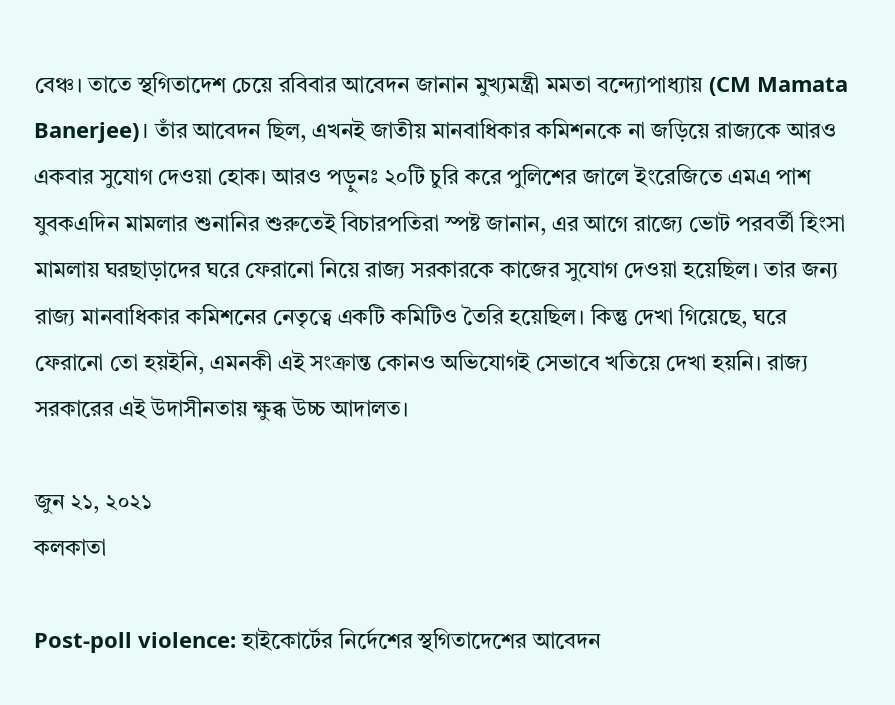বেঞ্চ। তাতে স্থগিতাদেশ চেয়ে রবিবার আবেদন জানান মুখ্যমন্ত্রী মমতা বন্দ্যোপাধ্যায় (CM Mamata Banerjee)। তাঁর আবেদন ছিল, এখনই জাতীয় মানবাধিকার কমিশনকে না জড়িয়ে রাজ্যকে আরও একবার সুযোগ দেওয়া হোক। আরও পড়ুনঃ ২০টি চুরি করে পুলিশের জালে ইংরেজিতে এমএ পাশ যুবকএদিন মামলার শুনানির শুরুতেই বিচারপতিরা স্পষ্ট জানান, এর আগে রাজ্যে ভোট পরবর্তী হিংসা মামলায় ঘরছাড়াদের ঘরে ফেরানো নিয়ে রাজ্য সরকারকে কাজের সুযোগ দেওয়া হয়েছিল। তার জন্য রাজ্য মানবাধিকার কমিশনের নেতৃত্বে একটি কমিটিও তৈরি হয়েছিল। কিন্তু দেখা গিয়েছে, ঘরে ফেরানো তো হয়ইনি, এমনকী এই সংক্রান্ত কোনও অভিযোগই সেভাবে খতিয়ে দেখা হয়নি। রাজ্য সরকারের এই উদাসীনতায় ক্ষুব্ধ উচ্চ আদালত।

জুন ২১, ২০২১
কলকাতা

Post-poll violence: হাইকোর্টের নির্দেশের স্থগিতাদেশের আবেদন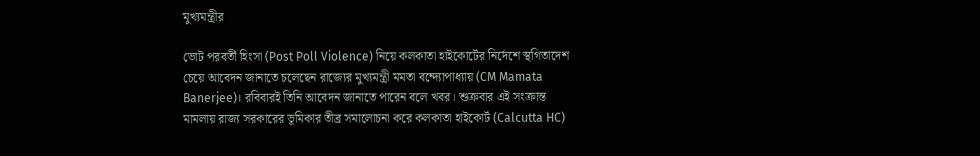মুখ্যমন্ত্রীর

ভোট পরবর্তী হিংসা (Post Poll Violence) নিয়ে কলকাতা হাইকোর্টের নির্দেশে স্থগিতাদেশ চেয়ে আবেদন জানাতে চলেছেন রাজ্যের মুখ্যমন্ত্রী মমতা বন্দ্যোপাধ্যায় (CM Mamata Banerjee)। রবিবারই তিনি আবেদন জানাতে পারেন বলে খবর। শুক্রবার এই সংক্রান্ত মামলায় রাজ্য সরকারের ভূমিকার তীব্র সমালোচনা করে কলকাতা হাইকোর্ট (Calcutta HC)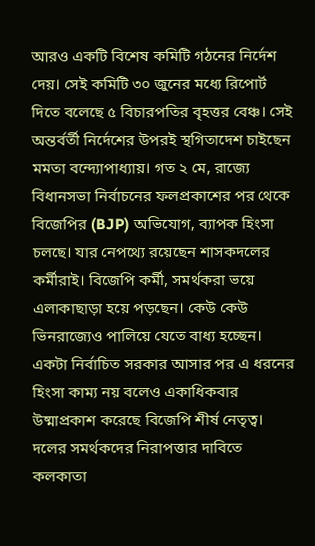আরও একটি বিশেষ কমিটি গঠনের নির্দেশ দেয়। সেই কমিটি ৩০ জুনের মধ্যে রিপোর্ট দিতে বলেছে ৫ বিচারপতির বৃহত্তর বেঞ্চ। সেই অন্তর্বর্তী নির্দেশের উপরই স্থগিতাদেশ চাইছেন মমতা বন্দ্যোপাধ্যায়। গত ২ মে, রাজ্যে বিধানসভা নির্বাচনের ফলপ্রকাশের পর থেকে বিজেপির (BJP) অভিযোগ, ব্যাপক হিংসা চলছে। যার নেপথ্যে রয়েছেন শাসকদলের কর্মীরাই। বিজেপি কর্মী, সমর্থকরা ভয়ে এলাকাছাড়া হয়ে পড়ছেন। কেউ কেউ ভিনরাজ্যেও পালিয়ে যেতে বাধ্য হচ্ছেন। একটা নির্বাচিত সরকার আসার পর এ ধরনের হিংসা কাম্য নয় বলেও একাধিকবার উষ্মাপ্রকাশ করেছে বিজেপি শীর্ষ নেতৃত্ব। দলের সমর্থকদের নিরাপত্তার দাবিতে কলকাতা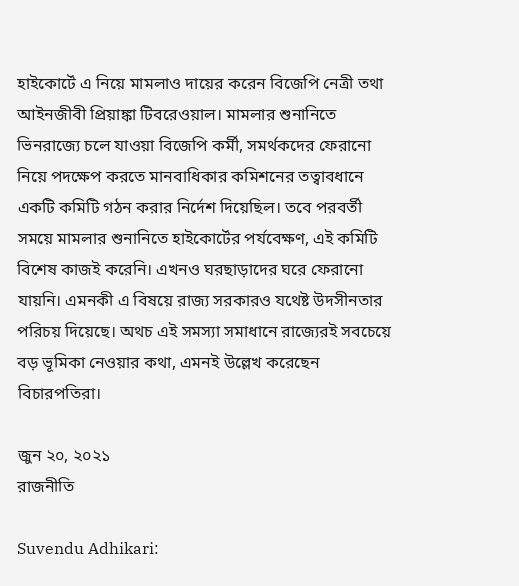হাইকোর্টে এ নিয়ে মামলাও দায়ের করেন বিজেপি নেত্রী তথা আইনজীবী প্রিয়াঙ্কা টিবরেওয়াল। মামলার শুনানিতে ভিনরাজ্যে চলে যাওয়া বিজেপি কর্মী, সমর্থকদের ফেরানো নিয়ে পদক্ষেপ করতে মানবাধিকার কমিশনের তত্বাবধানে একটি কমিটি গঠন করার নির্দেশ দিয়েছিল। তবে পরবর্তী সময়ে মামলার শুনানিতে হাইকোর্টের পর্যবেক্ষণ, এই কমিটি বিশেষ কাজই করেনি। এখনও ঘরছাড়াদের ঘরে ফেরানো যায়নি। এমনকী এ বিষয়ে রাজ্য সরকারও যথেষ্ট উদসীনতার পরিচয় দিয়েছে। অথচ এই সমস্যা সমাধানে রাজ্যেরই সবচেয়ে বড় ভূমিকা নেওয়ার কথা, এমনই উল্লেখ করেছেন বিচারপতিরা।

জুন ২০, ২০২১
রাজনীতি

Suvendu Adhikari: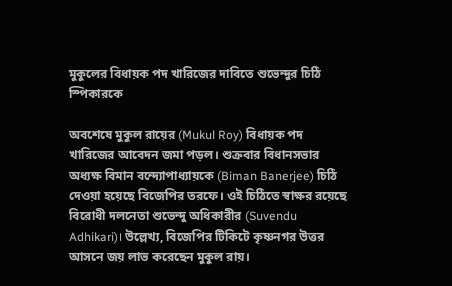মুকুলের বিধায়ক পদ খারিজের দাবিতে শুভেন্দুর চিঠি স্পিকারকে

অবশেষে মুকুল রায়ের (Mukul Roy) বিধায়ক পদ খারিজের আবেদন জমা পড়ল। শুক্রবার বিধানসভার অধ্যক্ষ বিমান বন্দ্যোপাধ্যায়কে (Biman Banerjee) চিঠি দেওয়া হয়েছে বিজেপির তরফে। ওই চিঠিতে স্বাক্ষর রয়েছে বিরোধী দলনেতা শুভেন্দু অধিকারীর (Suvendu Adhikari)। উল্লেখ্য, বিজেপির টিকিটে কৃষ্ণনগর উত্তর আসনে জয় লাভ করেছেন মুকুল রায়।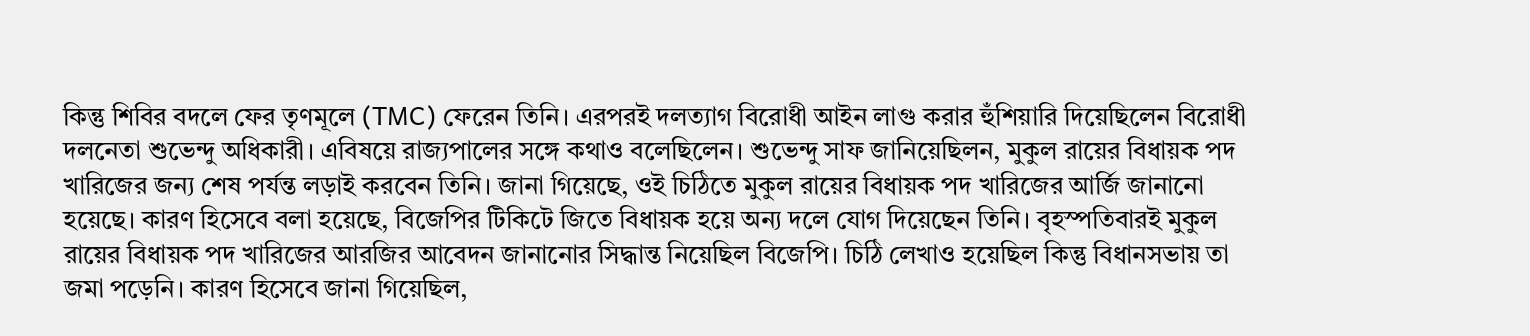কিন্তু শিবির বদলে ফের তৃণমূলে (TMC) ফেরেন তিনি। এরপরই দলত্যাগ বিরোধী আইন লাগু করার হুঁশিয়ারি দিয়েছিলেন বিরোধী দলনেতা শুভেন্দু অধিকারী। এবিষয়ে রাজ্যপালের সঙ্গে কথাও বলেছিলেন। শুভেন্দু সাফ জানিয়েছিলন, মুকুল রায়ের বিধায়ক পদ খারিজের জন্য শেষ পর্যন্ত লড়াই করবেন তিনি। জানা গিয়েছে, ওই চিঠিতে মুকুল রায়ের বিধায়ক পদ খারিজের আর্জি জানানো হয়েছে। কারণ হিসেবে বলা হয়েছে, বিজেপির টিকিটে জিতে বিধায়ক হয়ে অন্য দলে যোগ দিয়েছেন তিনি। বৃহস্পতিবারই মুকুল রায়ের বিধায়ক পদ খারিজের আরজির আবেদন জানানোর সিদ্ধান্ত নিয়েছিল বিজেপি। চিঠি লেখাও হয়েছিল কিন্তু বিধানসভায় তা জমা পড়েনি। কারণ হিসেবে জানা গিয়েছিল,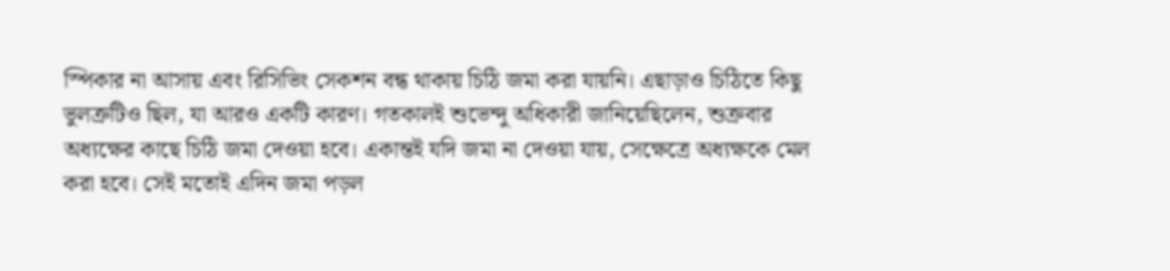স্পিকার না আসায় এবং রিসিভিং সেকশন বন্ধ থাকায় চিঠি জমা করা যায়নি। এছাড়াও চিঠিতে কিছু ভুলত্রুটিও ছিল, যা আরও একটি কারণ। গতকালই শুভেন্দু অধিকারী জানিয়েছিলেন, শুক্রবার অধ্যক্ষের কাছে চিঠি জমা দেওয়া হবে। একান্তই যদি জমা না দেওয়া যায়, সেক্ষেত্রে অধ্যক্ষকে মেল করা হবে। সেই মতোই এদিন জমা পড়ল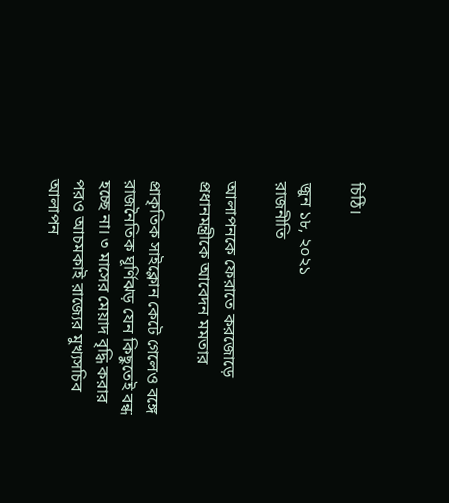চিঠি।

জুন ১৮, ২০২১
রাজনীতি

আলাপনকে ফেরাতে করজোড়ে প্রধানমন্ত্রীকে আবেদন মমতার

প্রাকৃতিক সাইক্লোন কেটে গেলেও বঙ্গে রাজনৈতিক ঘূর্ণিঝড় যেন কিছুতেই বন্ধ হচ্ছে না। ৩ মাসের মেয়াদ বৃদ্ধি করার পরও আচমকাই রাজ্যের মুখ্যসচিব আলাপন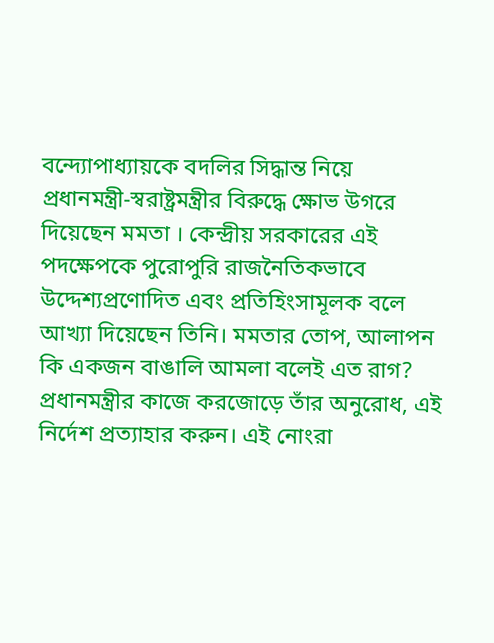বন্দ্যোপাধ্যায়কে বদলির সিদ্ধান্ত নিয়ে প্রধানমন্ত্রী-স্বরাষ্ট্রমন্ত্রীর বিরুদ্ধে ক্ষোভ উগরে দিয়েছেন মমতা । কেন্দ্রীয় সরকারের এই পদক্ষেপকে পুরোপুরি রাজনৈতিকভাবে উদ্দেশ্যপ্রণোদিত এবং প্রতিহিংসামূলক বলে আখ্যা দিয়েছেন তিনি। মমতার তোপ, আলাপন কি একজন বাঙালি আমলা বলেই এত রাগ? প্রধানমন্ত্রীর কাজে করজোড়ে তাঁর অনুরোধ, এই নির্দেশ প্রত্যাহার করুন। এই নোংরা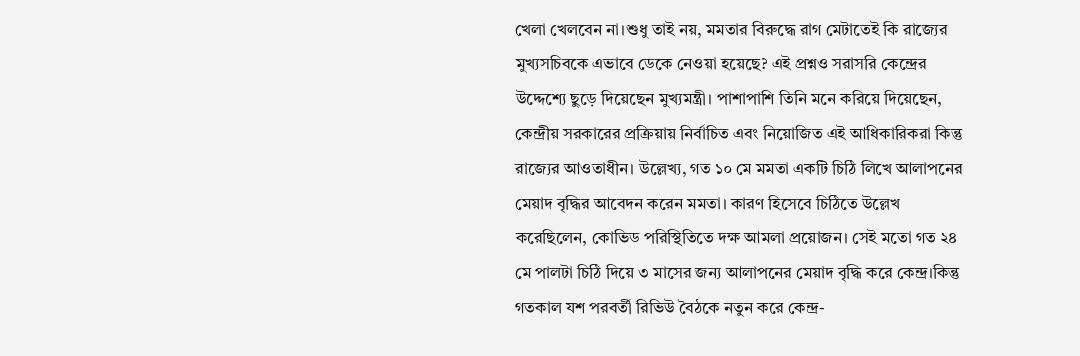খেলা খেলবেন না।শুধু তাই নয়, মমতার বিরুদ্ধে রাগ মেটাতেই কি রাজ্যের মুখ্যসচিবকে এভাবে ডেকে নেওয়া হয়েছে? এই প্রশ্নও সরাসরি কেন্দ্রের উদ্দেশ্যে ছুড়ে দিয়েছেন মুখ্যমন্ত্রী। পাশাপাশি তিনি মনে করিয়ে দিয়েছেন, কেন্দ্রীয় সরকারের প্রক্রিয়ায় নির্বাচিত এবং নিয়োজিত এই আধিকারিকরা কিন্তু রাজ্যের আওতাধীন। উল্লেখ্য, গত ১০ মে মমতা একটি চিঠি লিখে আলাপনের মেয়াদ বৃদ্ধির আবেদন করেন মমতা। কারণ হিসেবে চিঠিতে উল্লেখ করেছিলেন, কোভিড পরিস্থিতিতে দক্ষ আমলা প্রয়োজন। সেই মতো গত ২৪ মে পালটা চিঠি দিয়ে ৩ মাসের জন্য আলাপনের মেয়াদ বৃদ্ধি করে কেন্দ্র।কিন্তু গতকাল যশ পরবর্তী রিভিউ বৈঠকে নতুন করে কেন্দ্র-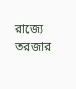রাজ্যে তরজার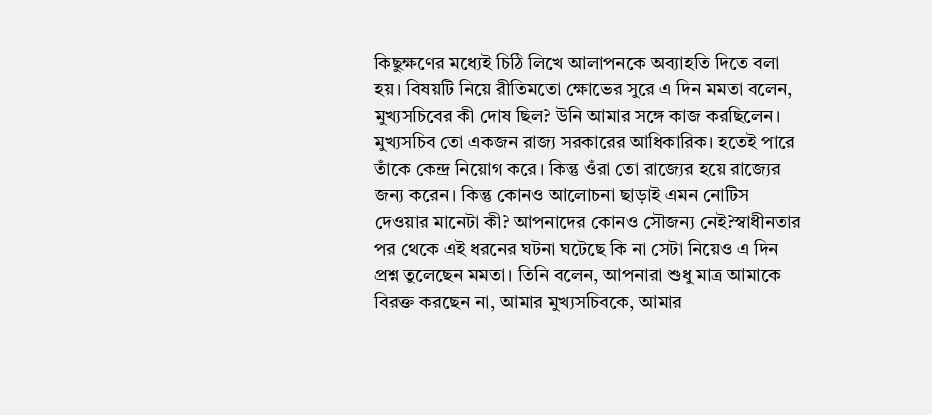কিছুক্ষণের মধ্যেই চিঠি লিখে আলাপনকে অব্যাহতি দিতে বলা হয়। বিষয়টি নিয়ে রীতিমতো ক্ষোভের সুরে এ দিন মমতা বলেন, মুখ্যসচিবের কী দোষ ছিল? উনি আমার সঙ্গে কাজ করছিলেন। মুখ্যসচিব তো একজন রাজ্য সরকারের আধিকারিক। হতেই পারে তাঁকে কেন্দ্র নিয়োগ করে। কিন্তু ওঁরা তো রাজ্যের হয়ে রাজ্যের জন্য করেন। কিন্তু কোনও আলোচনা ছাড়াই এমন নোটিস দেওয়ার মানেটা কী? আপনাদের কোনও সৌজন্য নেই?স্বাধীনতার পর থেকে এই ধরনের ঘটনা ঘটেছে কি না সেটা নিয়েও এ দিন প্রশ্ন তুলেছেন মমতা। তিনি বলেন, আপনারা শুধু মাত্র আমাকে বিরক্ত করছেন না, আমার মুখ্যসচিবকে, আমার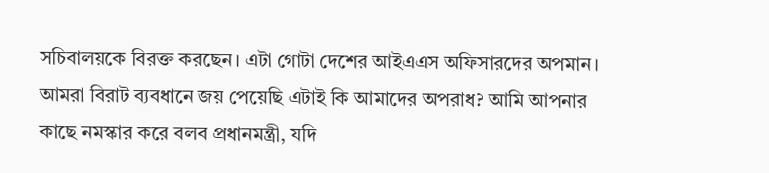সচিবালয়কে বিরক্ত করছেন। এটা গোটা দেশের আইএএস অফিসারদের অপমান। আমরা বিরাট ব্যবধানে জয় পেয়েছি এটাই কি আমাদের অপরাধ? আমি আপনার কাছে নমস্কার করে বলব প্রধানমন্ত্রী, যদি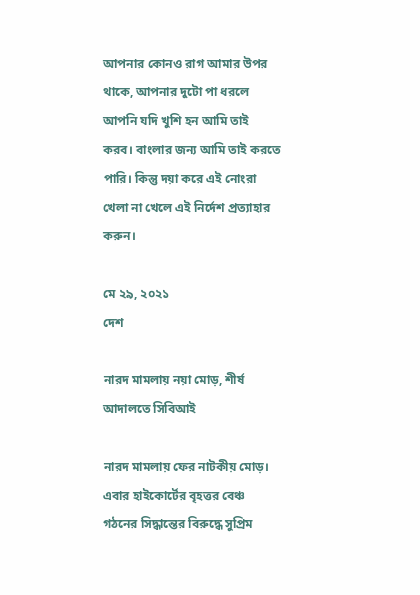আপনার কোনও রাগ আমার উপর থাকে, আপনার দুটো পা ধরলে আপনি যদি খুশি হন আমি তাই করব। বাংলার জন্য আমি তাই করতে পারি। কিন্তু দয়া করে এই নোংরা খেলা না খেলে এই নির্দেশ প্রত্যাহার করুন।

মে ২৯, ২০২১
দেশ

নারদ মামলায় নয়া মোড়, শীর্ষ আদালতে সিবিআই

নারদ মামলায় ফের নাটকীয় মোড়। এবার হাইকোর্টের বৃহত্তর বেঞ্চ গঠনের সিদ্ধান্তের বিরুদ্ধে সুপ্রিম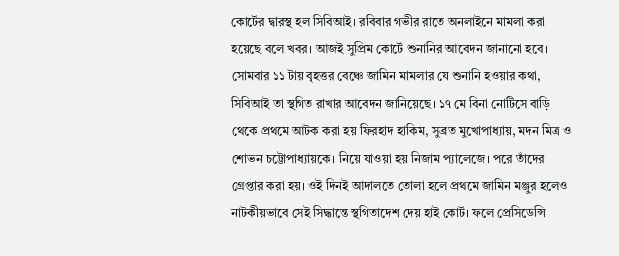কোর্টের দ্বারস্থ হল সিবিআই। রবিবার গভীর রাতে অনলাইনে মামলা করা হয়েছে বলে খবর। আজই সুপ্রিম কোর্টে শুনানির আবেদন জানানো হবে। সোমবার ১১ টায় বৃহত্তর বেঞ্চে জামিন মামলার যে শুনানি হওয়ার কথা, সিবিআই তা স্থগিত রাখার আবেদন জানিয়েছে। ১৭ মে বিনা নোটিসে বাড়ি থেকে প্রথমে আটক করা হয় ফিরহাদ হাকিম, সুব্রত মুখোপাধ্যায়, মদন মিত্র ও শোভন চট্টোপাধ্যায়কে। নিয়ে যাওয়া হয় নিজাম প্যালেজে। পরে তাঁদের গ্রেপ্তার করা হয়। ওই দিনই আদালতে তোলা হলে প্রথমে জামিন মঞ্জুর হলেও নাটকীয়ভাবে সেই সিদ্ধান্তে স্থগিতাদেশ দেয় হাই কোর্ট। ফলে প্রেসিডেন্সি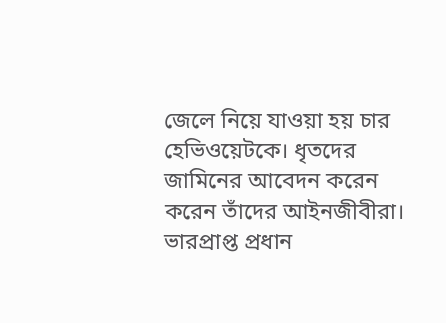জেলে নিয়ে যাওয়া হয় চার হেভিওয়েটকে। ধৃতদের জামিনের আবেদন করেন করেন তাঁদের আইনজীবীরা। ভারপ্রাপ্ত প্রধান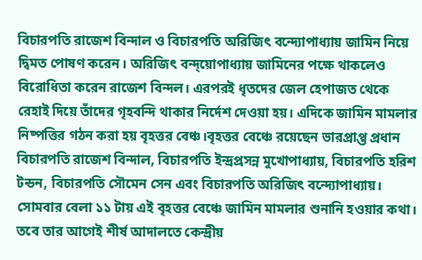বিচারপতি রাজেশ বিন্দাল ও বিচারপতি অরিজিৎ বন্দ্যোপাধ্যায় জামিন নিয়ে দ্বিমত পোষণ করেন। অরিজিৎ বন্দ্য়োপাধ্যায় জামিনের পক্ষে থাকলেও বিরোধিতা করেন রাজেশ বিন্দল। এরপরই ধৃতদের জেল হেপাজত থেকে রেহাই দিয়ে তাঁদের গৃহবন্দি থাকার নির্দেশ দেওয়া হয়। এদিকে জামিন মামলার নিষ্পত্তির গঠন করা হয় বৃহত্তর বেঞ্চ।বৃহত্তর বেঞ্চে রয়েছেন ভারপ্রাপ্ত প্রধান বিচারপতি রাজেশ বিন্দাল, বিচারপতি ইন্দ্রপ্রসন্ন মুখোপাধ্যায়, বিচারপতি হরিশ টন্ডন, বিচারপতি সৌমেন সেন এবং বিচারপতি অরিজিৎ বন্দ্যোপাধ্যায়। সোমবার বেলা ১১ টায় এই বৃহত্তর বেঞ্চে জামিন মামলার শুনানি হওয়ার কথা। তবে তার আগেই শীর্ষ আদালতে কেন্দ্রীয়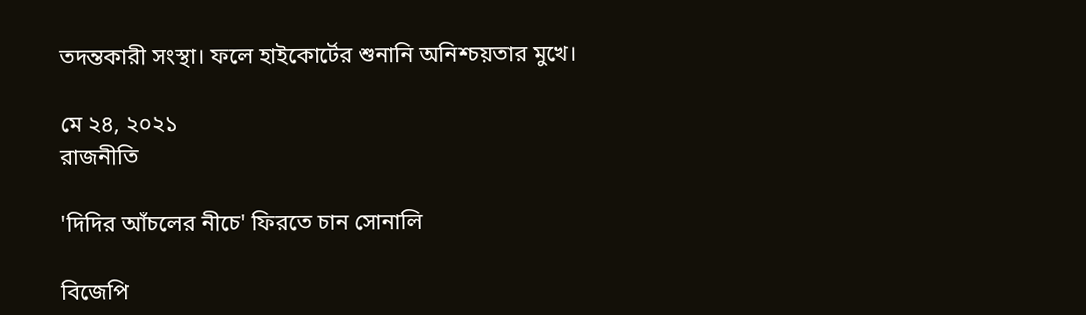তদন্তকারী সংস্থা। ফলে হাইকোর্টের শুনানি অনিশ্চয়তার মুখে।

মে ২৪, ২০২১
রাজনীতি

'দিদির আঁচলের নীচে' ফিরতে চান সোনালি

বিজেপি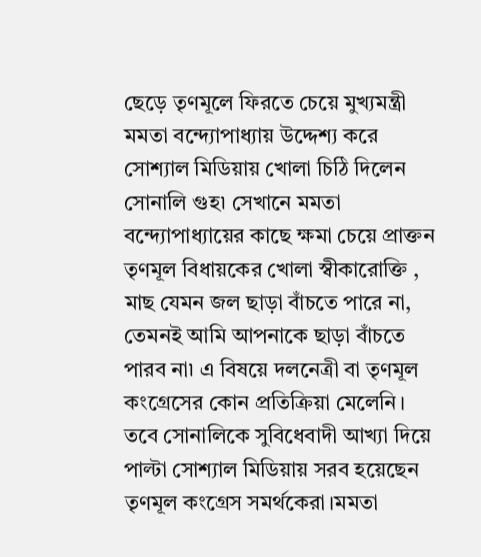ছেড়ে তৃণমূলে ফিরতে চেয়ে মুখ্যমন্ত্রী মমতা বন্দ্যোপাধ্যায় উদ্দেশ্য করে সোশ্যাল মিডিয়ায় খোলা চিঠি দিলেন সোনালি গুহ৷ সেখানে মমতা বন্দ্যোপাধ্যায়ের কাছে ক্ষমা চেয়ে প্রাক্তন তৃণমূল বিধায়কের খোলা স্বীকারোক্তি , মাছ যেমন জল ছাড়া বাঁচতে পারে না, তেমনই আমি আপনাকে ছাড়া বাঁচতে পারব না৷ এ বিষয়ে দলনেত্রী বা তৃণমূল কংগ্রেসের কোন প্রতিক্রিয়া মেলেনি। তবে সোনালিকে সুবিধেবাদী আখ্যা দিয়ে পাল্টা সোশ্যাল মিডিয়ায় সরব হয়েছেন তৃণমূল কংগ্রেস সমর্থকেরা।মমতা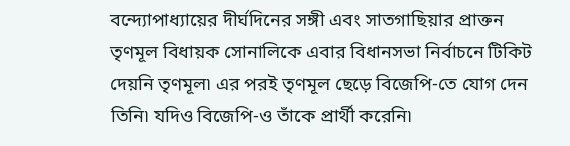বন্দ্যোপাধ্যায়ের দীর্ঘদিনের সঙ্গী এবং সাতগাছিয়ার প্রাক্তন তৃণমূল বিধায়ক সোনালিকে এবার বিধানসভা নির্বাচনে টিকিট দেয়নি তৃণমূল৷ এর পরই তৃণমূল ছেড়ে বিজেপি-তে যোগ দেন তিনি৷ যদিও বিজেপি-ও তাঁকে প্রার্থী করেনি৷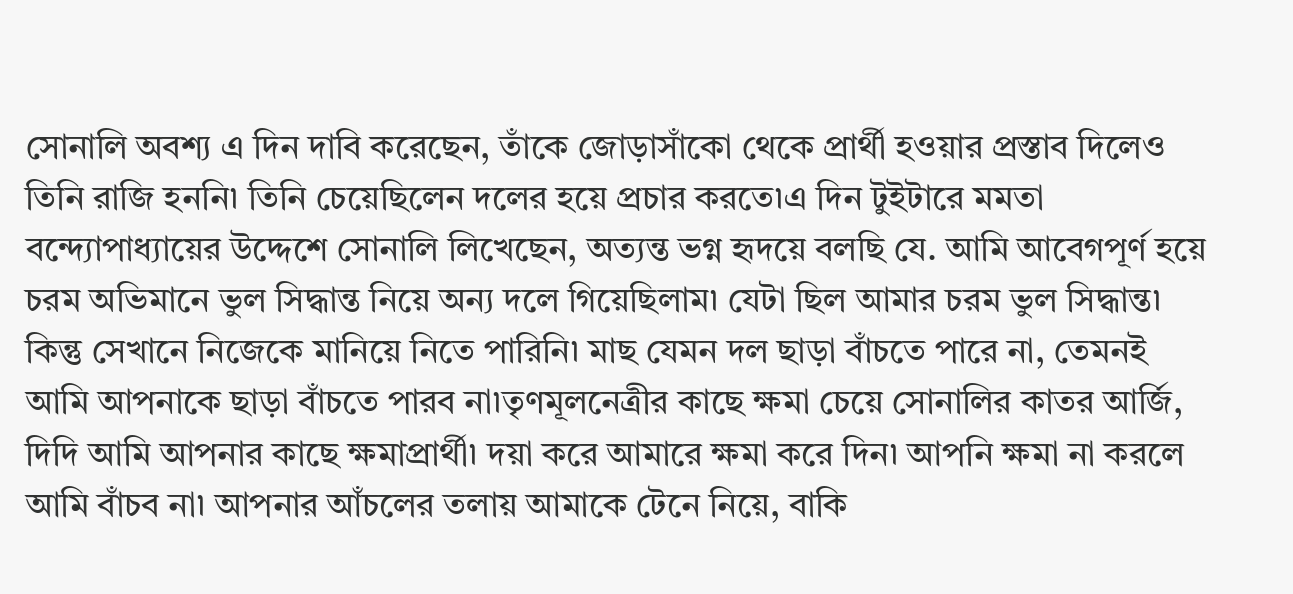সোনালি অবশ্য এ দিন দাবি করেছেন, তাঁকে জোড়াসাঁকো থেকে প্রার্থী হওয়ার প্রস্তাব দিলেও তিনি রাজি হননি৷ তিনি চেয়েছিলেন দলের হয়ে প্রচার করতে৷এ দিন টুইটারে মমতা বন্দ্যোপাধ্যায়ের উদ্দেশে সোনালি লিখেছেন, অত্যন্ত ভগ্ন হৃদয়ে বলছি যে. আমি আবেগপূর্ণ হয়ে চরম অভিমানে ভুল সিদ্ধান্ত নিয়ে অন্য দলে গিয়েছিলাম৷ যেটা ছিল আমার চরম ভুল সিদ্ধান্ত৷ কিন্তু সেখানে নিজেকে মানিয়ে নিতে পারিনি৷ মাছ যেমন দল ছাড়া বাঁচতে পারে না, তেমনই আমি আপনাকে ছাড়া বাঁচতে পারব না৷তৃণমূলনেত্রীর কাছে ক্ষমা চেয়ে সোনালির কাতর আর্জি, দিদি আমি আপনার কাছে ক্ষমাপ্রার্থী৷ দয়া করে আমারে ক্ষমা করে দিন৷ আপনি ক্ষমা না করলে আমি বাঁচব না৷ আপনার আঁচলের তলায় আমাকে টেনে নিয়ে, বাকি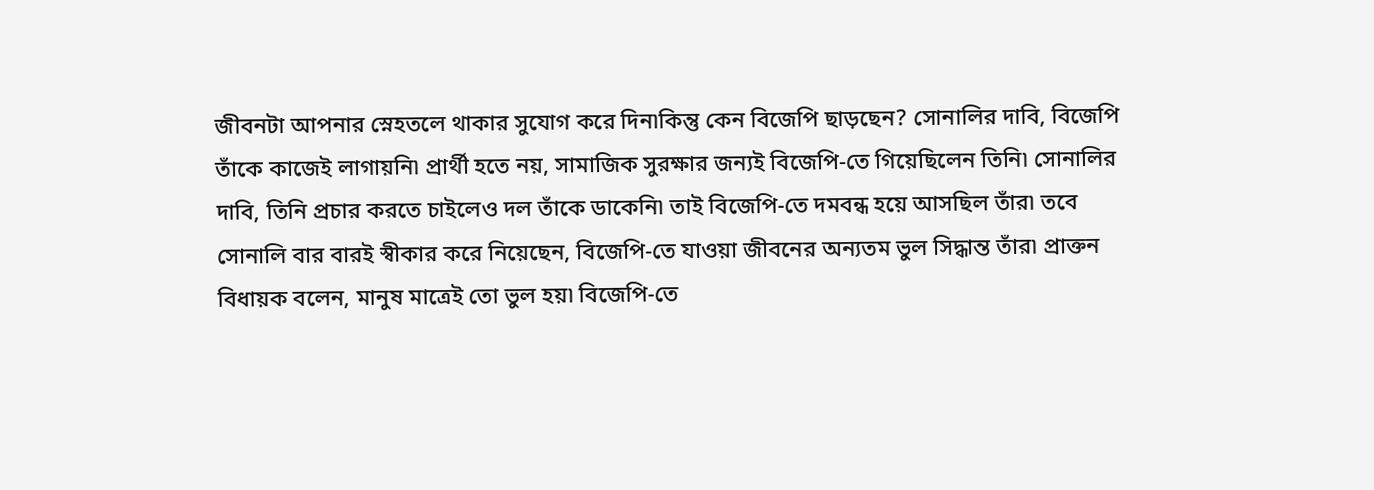জীবনটা আপনার স্নেহতলে থাকার সুযোগ করে দিন৷কিন্তু কেন বিজেপি ছাড়ছেন? সোনালির দাবি, বিজেপি তাঁকে কাজেই লাগায়নি৷ প্রার্থী হতে নয়, সামাজিক সুরক্ষার জন্যই বিজেপি-তে গিয়েছিলেন তিনি৷ সোনালির দাবি, তিনি প্রচার করতে চাইলেও দল তাঁকে ডাকেনি৷ তাই বিজেপি-তে দমবন্ধ হয়ে আসছিল তাঁর৷ তবে সোনালি বার বারই স্বীকার করে নিয়েছেন, বিজেপি-তে যাওয়া জীবনের অন্যতম ভুল সিদ্ধান্ত তাঁর৷ প্রাক্তন বিধায়ক বলেন, মানুষ মাত্রেই তো ভুল হয়৷ বিজেপি-তে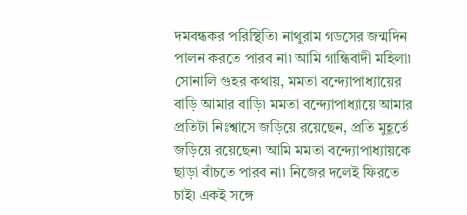দমবন্ধকর পরিস্থিতি৷ নাথুরাম গডসের জন্মদিন পালন করতে পারব না৷ আমি গান্ধিবাদী মহিলা৷ সোনালি গুহর কথায়, মমতা বন্দ্যোপাধ্যায়ের বাড়ি আমার বাড়ি৷ মমতা বন্দ্যোপাধ্যায়ে আমার প্রতিটা নিঃশ্বাসে জড়িয়ে রয়েছেন, প্রতি মুহূর্তে জড়িয়ে রয়েছেন৷ আমি মমতা বন্দ্যোপাধ্যায়কে ছাড়া বাঁচতে পারব না৷ নিজের দলেই ফিরতে চাই৷ একই সঙ্গে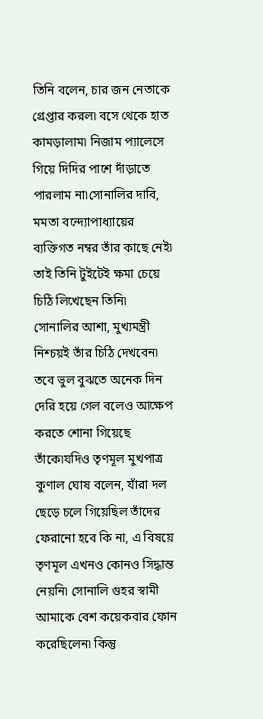তিনি বলেন, চার জন নেতাকে গ্রেপ্তার করল৷ বসে থেকে হাত কামড়ালাম৷ নিজাম প্যালেসে গিয়ে দিদির পাশে দাঁড়াতে পারলাম না৷সোনালির দাবি, মমতা বন্দ্যোপাধ্যায়ের ব্যক্তিগত নম্বর তাঁর কাছে নেই৷ তাই তিনি টুইটেই ক্ষমা চেয়ে চিঠি লিখেছেন তিনি৷ সোনালির আশা, মুখ্যমন্ত্রী নিশ্চয়ই তাঁর চিঠি দেখবেন৷ তবে ভুল বুঝতে অনেক দিন দেরি হয়ে গেল বলেও আক্ষেপ করতে শোনা গিয়েছে তাঁকে৷যদিও তৃণমূল মুখপাত্র কুণাল ঘোষ বলেন, যাঁরা দল ছেড়ে চলে গিয়েছিল তাঁদের ফেরানো হবে কি না, এ বিষয়ে তৃণমূল এখনও কোনও সিদ্ধান্ত নেয়নি৷ সোনালি গুহর স্বামী আমাকে বেশ কয়েকবার ফোন করেছিলেন৷ কিন্তু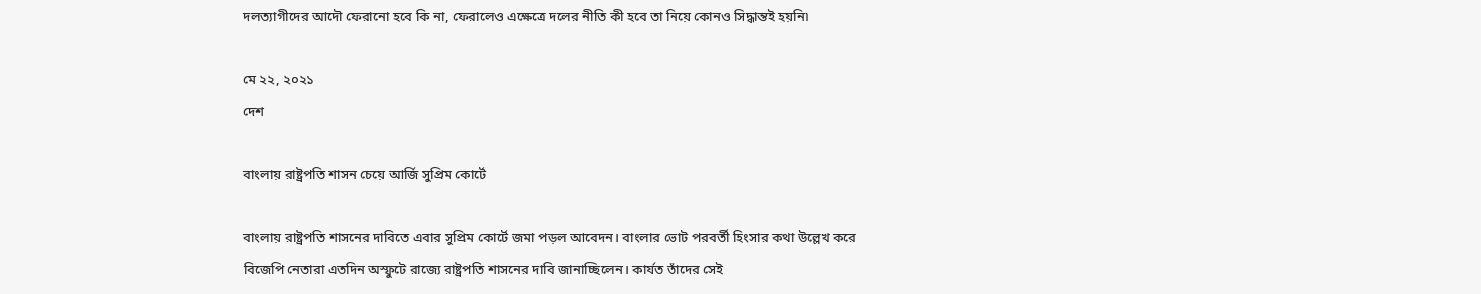দলত্যাগীদের আদৌ ফেরানো হবে কি না, ফেরালেও এক্ষেত্রে দলের নীতি কী হবে তা নিয়ে কোনও সিদ্ধান্তই হয়নি৷

মে ২২, ২০২১
দেশ

বাংলায় রাষ্ট্রপতি শাসন চেয়ে আর্জি সুপ্রিম কোর্টে

বাংলায় রাষ্ট্রপতি শাসনের দাবিতে এবার সুপ্রিম কোর্টে জমা পড়ল আবেদন। বাংলার ভোট পরবর্তী হিংসার কথা উল্লেখ করে বিজেপি নেতারা এতদিন অস্ফুটে রাজ্যে রাষ্ট্রপতি শাসনের দাবি জানাচ্ছিলেন। কার্যত তাঁদের সেই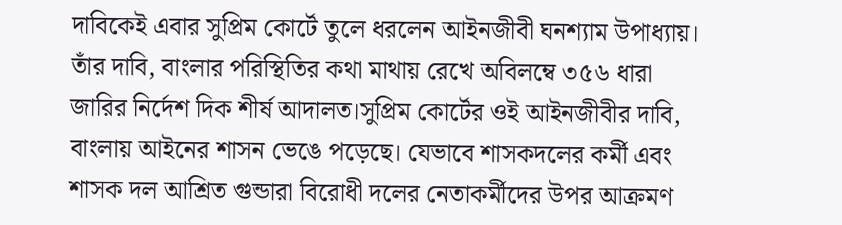দাবিকেই এবার সুপ্রিম কোর্টে তুলে ধরলেন আইনজীবী ঘনশ্যাম উপাধ্যায়। তাঁর দাবি, বাংলার পরিস্থিতির কথা মাথায় রেখে অবিলম্বে ৩৫৬ ধারা জারির নির্দেশ দিক শীর্ষ আদালত।সুপ্রিম কোর্টের ওই আইনজীবীর দাবি, বাংলায় আইনের শাসন ভেঙে পড়েছে। যেভাবে শাসকদলের কর্মী এবং শাসক দল আশ্রিত গুন্ডারা বিরোধী দলের নেতাকর্মীদের উপর আক্রমণ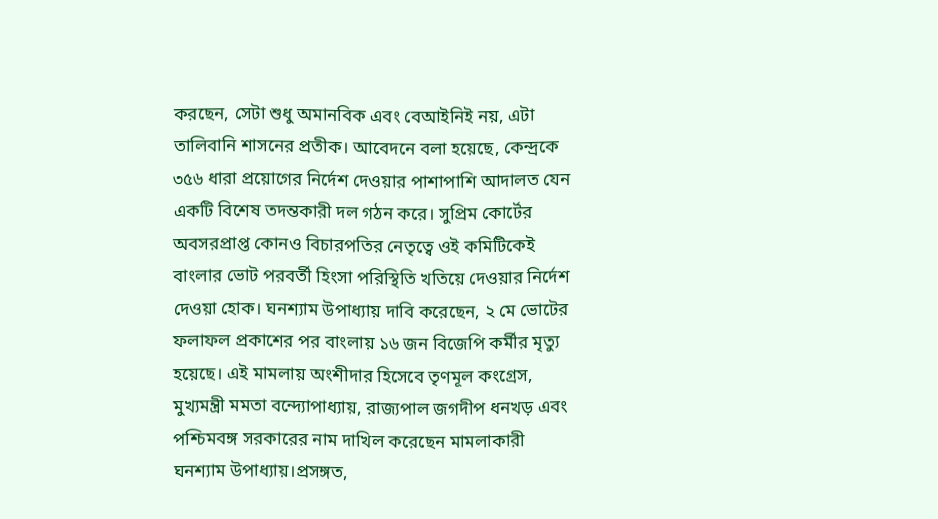করছেন, সেটা শুধু অমানবিক এবং বেআইনিই নয়, এটা তালিবানি শাসনের প্রতীক। আবেদনে বলা হয়েছে, কেন্দ্রকে ৩৫৬ ধারা প্রয়োগের নির্দেশ দেওয়ার পাশাপাশি আদালত যেন একটি বিশেষ তদন্তকারী দল গঠন করে। সুপ্রিম কোর্টের অবসরপ্রাপ্ত কোনও বিচারপতির নেতৃত্বে ওই কমিটিকেই বাংলার ভোট পরবর্তী হিংসা পরিস্থিতি খতিয়ে দেওয়ার নির্দেশ দেওয়া হোক। ঘনশ্যাম উপাধ্যায় দাবি করেছেন, ২ মে ভোটের ফলাফল প্রকাশের পর বাংলায় ১৬ জন বিজেপি কর্মীর মৃত্যু হয়েছে। এই মামলায় অংশীদার হিসেবে তৃণমূল কংগ্রেস, মুখ্যমন্ত্রী মমতা বন্দ্যোপাধ্যায়, রাজ্যপাল জগদীপ ধনখড় এবং পশ্চিমবঙ্গ সরকারের নাম দাখিল করেছেন মামলাকারী ঘনশ্যাম উপাধ্যায়।প্রসঙ্গত,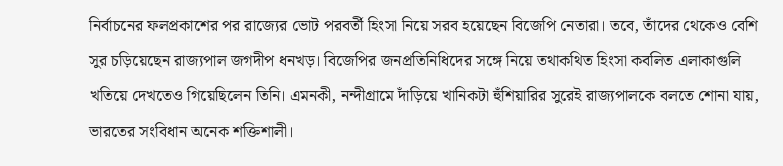নির্বাচনের ফলপ্রকাশের পর রাজ্যের ভোট পরবর্তী হিংসা নিয়ে সরব হয়েছেন বিজেপি নেতারা। তবে, তাঁদের থেকেও বেশি সুর চড়িয়েছেন রাজ্যপাল জগদীপ ধনখড়। বিজেপির জনপ্রতিনিধিদের সঙ্গে নিয়ে তথাকথিত হিংসা কবলিত এলাকাগুলি খতিয়ে দেখতেও গিয়েছিলেন তিনি। এমনকী, নন্দীগ্রামে দাঁড়িয়ে খানিকটা হুঁশিয়ারির সুরেই রাজ্যপালকে বলতে শোনা যায়, ভারতের সংবিধান অনেক শক্তিশালী।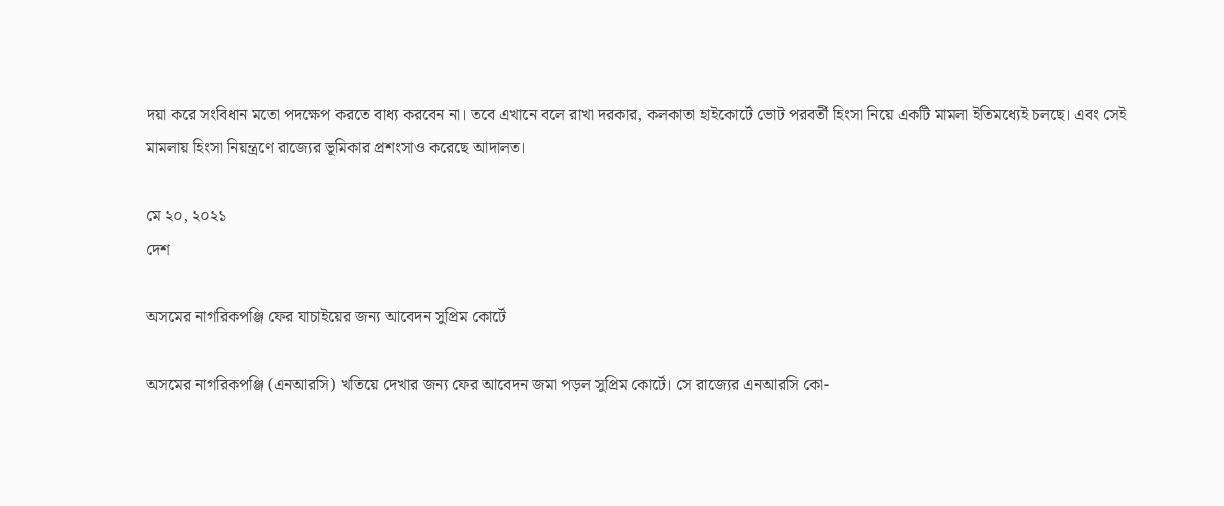দয়া করে সংবিধান মতো পদক্ষেপ করতে বাধ্য করবেন না। তবে এখানে বলে রাখা দরকার, কলকাতা হাইকোর্টে ভোট পরবর্তী হিংসা নিয়ে একটি মামলা ইতিমধ্যেই চলছে। এবং সেই মামলায় হিংসা নিয়ন্ত্রণে রাজ্যের ভূমিকার প্রশংসাও করেছে আদালত।

মে ২০, ২০২১
দেশ

অসমের নাগরিকপঞ্জি ফের যাচাইয়ের জন্য আবেদন সুপ্রিম কোর্টে

অসমের নাগরিকপঞ্জি (এনআরসি) খতিয়ে দেখার জন্য ফের আবেদন জমা পড়ল সুপ্রিম কোর্টে। সে রাজ্যের এনআরসি কো-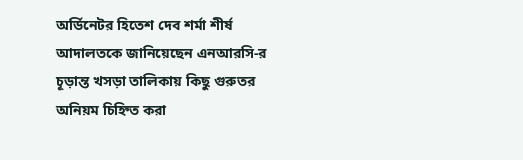অর্ডিনেটর হিতেশ দেব শর্মা শীর্ষ আদালতকে জানিয়েছেন এনআরসি-র চূড়ান্ত খসড়া তালিকায় কিছু গুরুতর অনিয়ম চিহ্নিত করা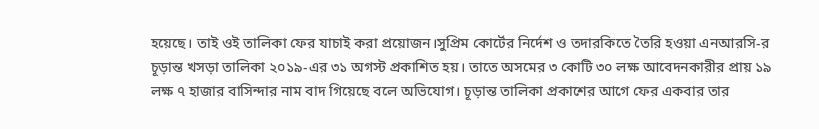হয়েছে। তাই ওই তালিকা ফের যাচাই করা প্রয়োজন।সুপ্রিম কোর্টের নির্দেশ ও তদারকিতে তৈরি হওয়া এনআরসি-র চূড়ান্ত খসড়া তালিকা ২০১৯-এর ৩১ অগস্ট প্রকাশিত হয়। তাতে অসমের ৩ কোটি ৩০ লক্ষ আবেদনকারীর প্রায় ১৯ লক্ষ ৭ হাজার বাসিন্দার নাম বাদ গিয়েছে বলে অভিযোগ। চূড়ান্ত তালিকা প্রকাশের আগে ফের একবার তার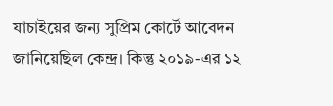যাচাইয়ের জন্য সুপ্রিম কোর্টে আবেদন জানিয়েছিল কেন্দ্র। কিন্তু ২০১৯-এর ১২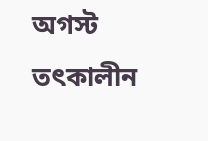অগস্ট তৎকালীন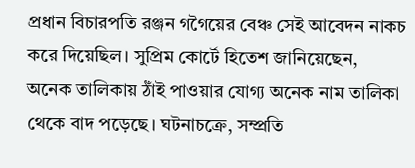প্রধান বিচারপতি রঞ্জন গগৈয়ের বেঞ্চ সেই আবেদন নাকচ করে দিয়েছিল। সুপ্রিম কোর্টে হিতেশ জানিয়েছেন, অনেক তালিকায় ঠাঁই পাওয়ার যোগ্য অনেক নাম তালিকা থেকে বাদ পড়েছে। ঘটনাচক্রে, সম্প্রতি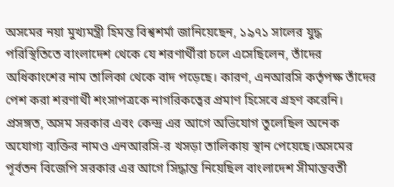অসমের নয়া মুখ্যমন্ত্রী হিমন্ত বিশ্বশর্মা জানিয়েছেন, ১৯৭১ সালের যুদ্ধ পরিস্থিতিতে বাংলাদেশ থেকে যে শরণার্থীরা চলে এসেছিলেন, তাঁদের অধিকাংশের নাম তালিকা থেকে বাদ পড়েছে। কারণ, এনআরসি কর্তৃপক্ষ তাঁদের পেশ করা শরণার্থী শংসাপত্রকে নাগরিকত্বের প্রমাণ হিসেবে গ্রহণ করেনি। প্রসঙ্গত, অসম সরকার এবং কেন্দ্র এর আগে অভিযোগ তুলেছিল অনেক অযোগ্য ব্যক্তির নামও এনআরসি-র খসড়া তালিকায় স্থান পেয়েছে।অসমের পূর্বতন বিজেপি সরকার এর আগে সিদ্ধান্ত নিয়েছিল বাংলাদেশ সীমান্তবর্তী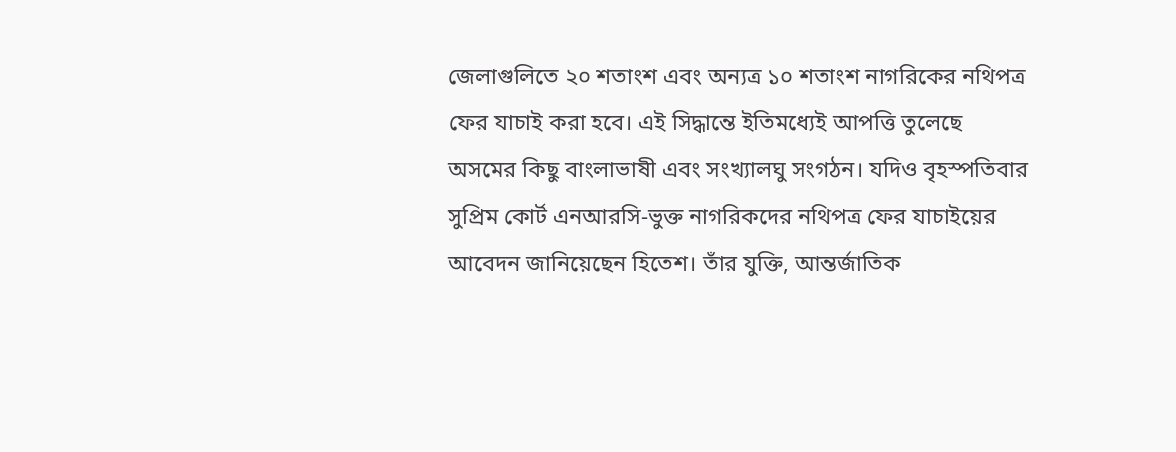জেলাগুলিতে ২০ শতাংশ এবং অন্যত্র ১০ শতাংশ নাগরিকের নথিপত্র ফের যাচাই করা হবে। এই সিদ্ধান্তে ইতিমধ্যেই আপত্তি তুলেছে অসমের কিছু বাংলাভাষী এবং সংখ্যালঘু সংগঠন। যদিও বৃহস্পতিবার সুপ্রিম কোর্ট এনআরসি-ভুক্ত নাগরিকদের নথিপত্র ফের যাচাইয়ের আবেদন জানিয়েছেন হিতেশ। তাঁর যুক্তি, আন্তর্জাতিক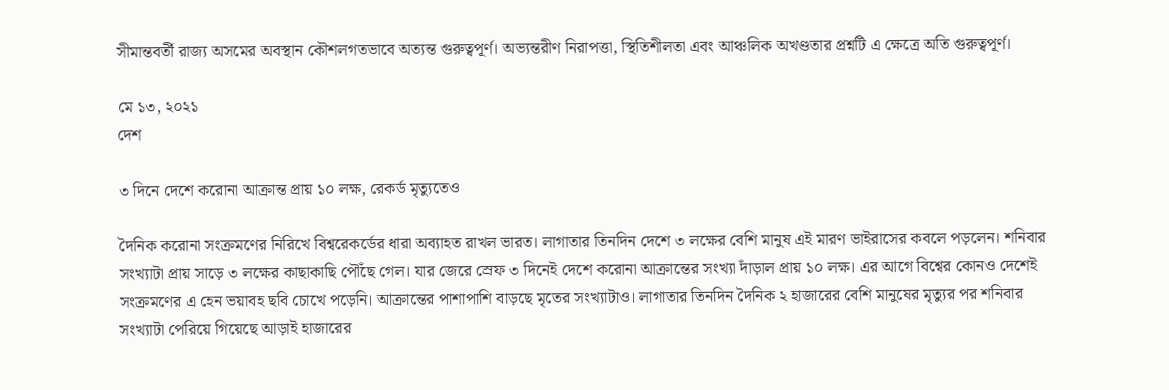সীমান্তবর্তী রাজ্য অসমের অবস্থান কৌশলগতভাবে অত্যন্ত গুরুত্বপূর্ণ। অভ্যন্তরীণ নিরাপত্তা, স্থিতিশীলতা এবং আঞ্চলিক অখণ্ডতার প্রশ্নটি এ ক্ষেত্রে অতি গুরুত্বপূর্ণ।

মে ১৩, ২০২১
দেশ

৩ দিনে দেশে করোনা আক্রান্ত প্রায় ১০ লক্ষ, রেকর্ড মৃত্যুতেও

দৈনিক করোনা সংক্রমণের নিরিখে বিশ্বরেকর্ডের ধারা অব্যাহত রাখল ভারত। লাগাতার তিনদিন দেশে ৩ লক্ষের বেশি মানুষ এই মারণ ভাইরাসের কবলে পড়লেন। শনিবার সংখ্যাটা প্রায় সাড়ে ৩ লক্ষের কাছাকাছি পৌঁছে গেল। যার জেরে স্রেফ ৩ দিনেই দেশে করোনা আক্রান্তের সংখ্যা দাঁড়াল প্রায় ১০ লক্ষ। এর আগে বিশ্বের কোনও দেশেই সংক্রমণের এ হেন ভয়াবহ ছবি চোখে পড়েনি। আক্রান্তের পাশাপাশি বাড়ছে মৃতের সংখ্যাটাও। লাগাতার তিনদিন দৈনিক ২ হাজারের বেশি মানুষের মৃত্যুর পর শনিবার সংখ্যাটা পেরিয়ে গিয়েছে আড়াই হাজারের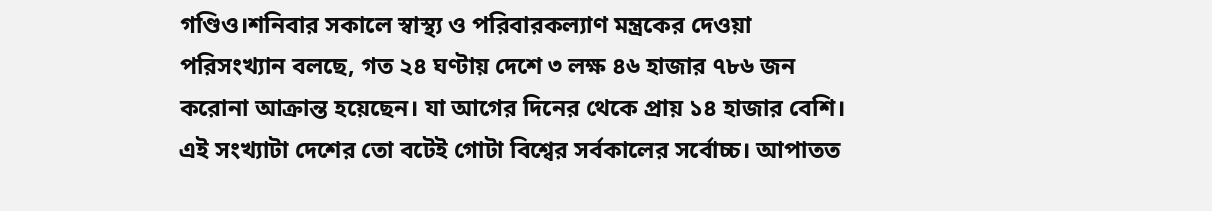গণ্ডিও।শনিবার সকালে স্বাস্থ্য ও পরিবারকল্যাণ মন্ত্রকের দেওয়া পরিসংখ্যান বলছে, গত ২৪ ঘণ্টায় দেশে ৩ লক্ষ ৪৬ হাজার ৭৮৬ জন করোনা আক্রান্ত হয়েছেন। যা আগের দিনের থেকে প্রায় ১৪ হাজার বেশি। এই সংখ্যাটা দেশের তো বটেই গোটা বিশ্বের সর্বকালের সর্বোচ্চ। আপাতত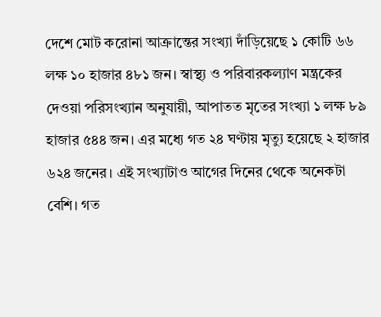দেশে মোট করোনা আক্রান্তের সংখ্যা দাঁড়িয়েছে ১ কোটি ৬৬ লক্ষ ১০ হাজার ৪৮১ জন। স্বাস্থ্য ও পরিবারকল্যাণ মন্ত্রকের দেওয়া পরিসংখ্যান অনুযায়ী, আপাতত মৃতের সংখ্যা ১ লক্ষ ৮৯ হাজার ৫৪৪ জন। এর মধ্যে গত ২৪ ঘণ্টায় মৃত্যু হয়েছে ২ হাজার ৬২৪ জনের। এই সংখ্যাটাও আগের দিনের থেকে অনেকটা বেশি। গত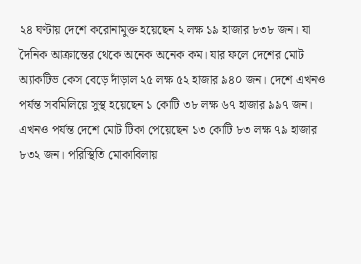২৪ ঘণ্টায় দেশে করোনামুক্ত হয়েছেন ২ লক্ষ ১৯ হাজার ৮৩৮ জন। যা দৈনিক আক্রান্তের থেকে অনেক অনেক কম। যার ফলে দেশের মোট অ্যাকটিভ কেস বেড়ে দাঁড়াল ২৫ লক্ষ ৫২ হাজার ৯৪০ জন। দেশে এখনও পর্যন্ত সবমিলিয়ে সুস্থ হয়েছেন ১ কোটি ৩৮ লক্ষ ৬৭ হাজার ৯৯৭ জন। এখনও পর্যন্ত দেশে মোট টিকা পেয়েছেন ১৩ কোটি ৮৩ লক্ষ ৭৯ হাজার ৮৩২ জন। পরিস্থিতি মোকাবিলায়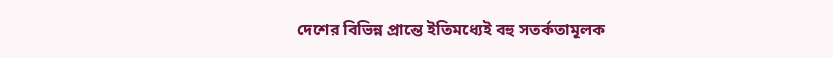দেশের বিভিন্ন প্রান্তে ইতিমধ্যেই বহু সতর্কতামূলক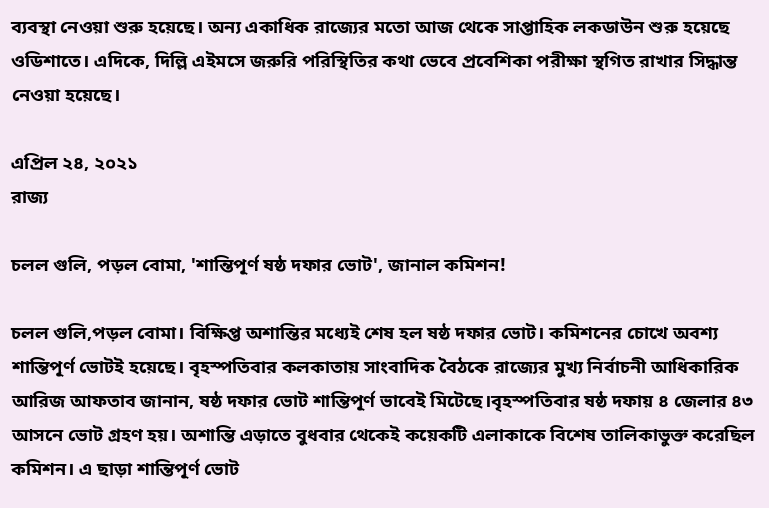ব্যবস্থা নেওয়া শুরু হয়েছে। অন্য একাধিক রাজ্যের মতো আজ থেকে সাপ্তাহিক লকডাউন শুরু হয়েছে ওডিশাতে। এদিকে, দিল্লি এইমসে জরুরি পরিস্থিতির কথা ভেবে প্রবেশিকা পরীক্ষা স্থগিত রাখার সিদ্ধান্ত নেওয়া হয়েছে।

এপ্রিল ২৪, ২০২১
রাজ্য

চলল গুলি, পড়ল বোমা, 'শান্তিপূর্ণ ষষ্ঠ দফার ভোট', জানাল কমিশন!

চলল গুলি,পড়ল বোমা। বিক্ষিপ্ত অশান্তির মধ্যেই শেষ হল ষষ্ঠ দফার ভোট। কমিশনের চোখে অবশ্য শান্তিপূর্ণ ভোটই হয়েছে। বৃহস্পতিবার কলকাতায় সাংবাদিক বৈঠকে রাজ্যের মুখ্য নির্বাচনী আধিকারিক আরিজ আফতাব জানান, ষষ্ঠ দফার ভোট শান্তিপূর্ণ ভাবেই মিটেছে।বৃহস্পতিবার ষষ্ঠ দফায় ৪ জেলার ৪৩ আসনে ভোট গ্রহণ হয়। অশান্তি এড়াতে বুধবার থেকেই কয়েকটি এলাকাকে বিশেষ তালিকাভুক্ত করেছিল কমিশন। এ ছাড়া শান্তিপূর্ণ ভোট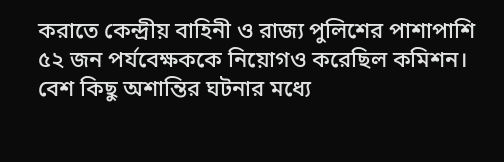করাতে কেন্দ্রীয় বাহিনী ও রাজ্য পুলিশের পাশাপাশি ৫২ জন পর্যবেক্ষককে নিয়োগও করেছিল কমিশন। বেশ কিছু অশান্তির ঘটনার মধ্যে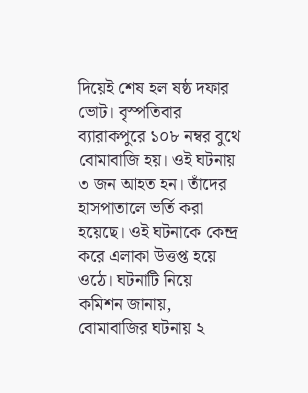দিয়েই শেষ হল ষষ্ঠ দফার ভোট। বৃস্পতিবার ব্যারাকপুরে ১০৮ নম্বর বুথে বোমাবাজি হয়। ওই ঘটনায় ৩ জন আহত হন। তাঁদের হাসপাতালে ভর্তি করা হয়েছে। ওই ঘটনাকে কেন্দ্র করে এলাকা উত্তপ্ত হয়ে ওঠে। ঘটনাটি নিয়ে কমিশন জানায়, বোমাবাজির ঘটনায় ২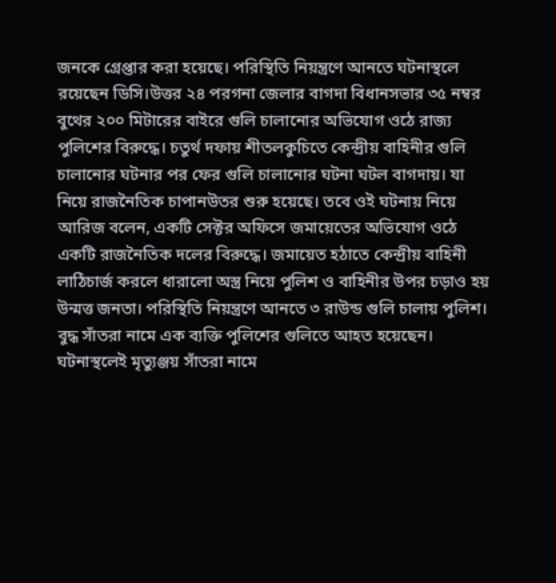জনকে গ্রেপ্তার করা হয়েছে। পরিস্থিতি নিয়ন্ত্রণে আনতে ঘটনাস্থলে রয়েছেন ডিসি।উত্তর ২৪ পরগনা জেলার বাগদা বিধানসভার ৩৫ নম্বর বুথের ২০০ মিটারের বাইরে গুলি চালানোর অভিযোগ ওঠে রাজ্য পুলিশের বিরুদ্ধে। চতুর্থ দফায় শীতলকুচিতে কেন্দ্রীয় বাহিনীর গুলি চালানোর ঘটনার পর ফের গুলি চালানোর ঘটনা ঘটল বাগদায়। যা নিয়ে রাজনৈতিক চাপানউতর শুরু হয়েছে। তবে ওই ঘটনায় নিয়ে আরিজ বলেন, একটি সেক্টর অফিসে জমায়েতের অভিযোগ ওঠে একটি রাজনৈতিক দলের বিরুদ্ধে। জমায়েত হঠাতে কেন্দ্রীয় বাহিনী লাঠিচার্জ করলে ধারালো অস্ত্র নিয়ে পুলিশ ও বাহিনীর উপর চড়াও হয় উন্মত্ত জনতা। পরিস্থিতি নিয়ন্ত্রণে আনতে ৩ রাউন্ড গুলি চালায় পুলিশ। বুদ্ধ সাঁতরা নামে এক ব্যক্তি পুলিশের গুলিতে আহত হয়েছেন। ঘটনাস্থলেই মৃত্যুঞ্জয় সাঁতরা নামে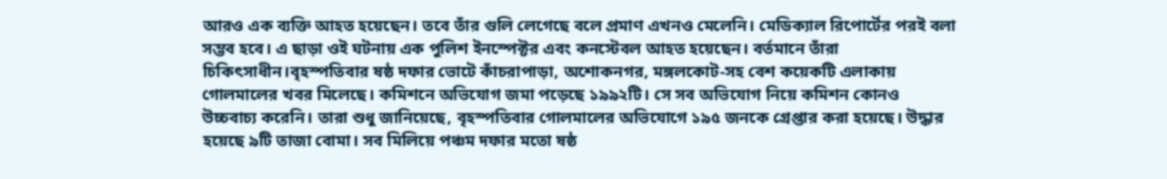আরও এক ব্যক্তি আহত হয়েছেন। তবে তাঁর গুলি লেগেছে বলে প্রমাণ এখনও মেলেনি। মেডিক্যাল রিপোর্টের পরই বলা সম্ভব হবে। এ ছাড়া ওই ঘটনায় এক পুলিশ ইনস্পেক্টর এবং কনস্টেবল আহত হয়েছেন। বর্তমানে তাঁরা চিকিৎসাধীন।বৃহস্পতিবার ষষ্ঠ দফার ভোটে কাঁচরাপাড়া, অশোকনগর, মঙ্গলকোট-সহ বেশ কয়েকটি এলাকায় গোলমালের খবর মিলেছে। কমিশনে অভিযোগ জমা পড়েছে ১৯৯২টি। সে সব অভিযোগ নিয়ে কমিশন কোনও উচ্চবাচ্য করেনি। তারা শুধু জানিয়েছে, বৃহস্পতিবার গোলমালের অভিযোগে ১৯৫ জনকে গ্রেপ্তার করা হয়েছে। উদ্ধার হয়েছে ৯টি তাজা বোমা। সব মিলিয়ে পঞ্চম দফার মতো ষষ্ঠ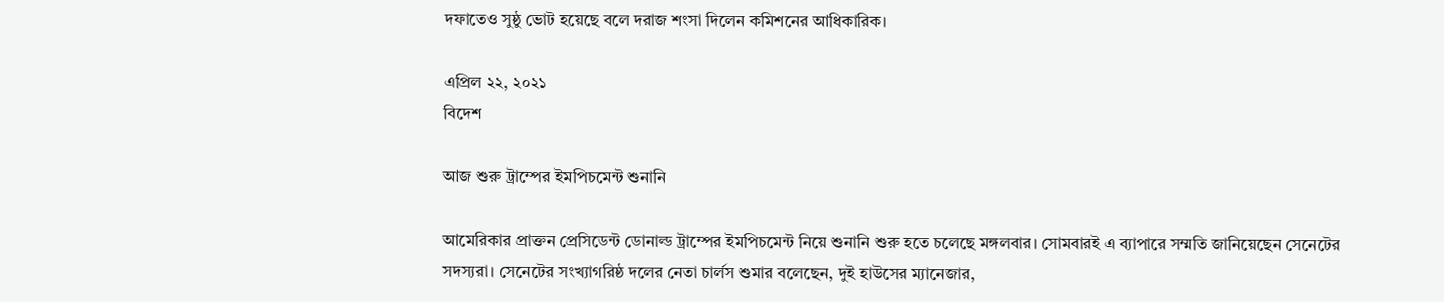দফাতেও সুষ্ঠু ভোট হয়েছে বলে দরাজ শংসা দিলেন কমিশনের আধিকারিক।

এপ্রিল ২২, ২০২১
বিদেশ

আজ শুরু ট্রাম্পের ইমপিচমেন্ট শুনানি

আমেরিকার প্রাক্তন প্রেসিডেন্ট ডোনাল্ড ট্রাম্পের ইমপিচমেন্ট নিয়ে শুনানি শুরু হতে চলেছে মঙ্গলবার। সোমবারই এ ব্যাপারে সম্মতি জানিয়েছেন সেনেটের সদস্যরা। সেনেটের সংখ্যাগরিষ্ঠ দলের নেতা চার্লস শুমার বলেছেন, দুই হাউসের ম্যানেজার,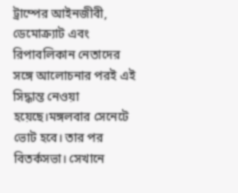ট্রাম্পের আইনজীবী, ডেমোক্র্যাট এবং রিপাবলিকান নেতাদের সঙ্গে আলোচনার পরই এই সিদ্ধান্ত নেওয়া হয়েছে।মঙ্গলবার সেনেটে ভোট হবে। তার পর বিতর্কসভা। সেখানে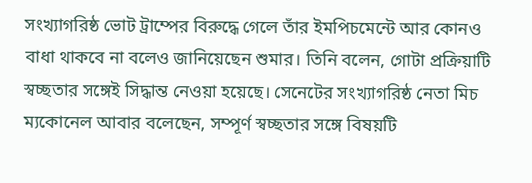সংখ্যাগরিষ্ঠ ভোট ট্রাম্পের বিরুদ্ধে গেলে তাঁর ইমপিচমেন্টে আর কোনও বাধা থাকবে না বলেও জানিয়েছেন শুমার। তিনি বলেন, গোটা প্রক্রিয়াটি স্বচ্ছতার সঙ্গেই সিদ্ধান্ত নেওয়া হয়েছে। সেনেটের সংখ্যাগরিষ্ঠ নেতা মিচ ম্যকোনেল আবার বলেছেন, সম্পূর্ণ স্বচ্ছতার সঙ্গে বিষয়টি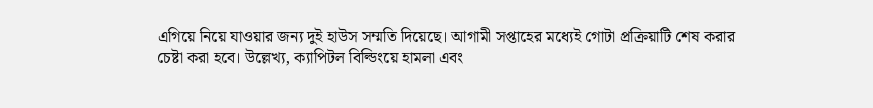এগিয়ে নিয়ে যাওয়ার জন্য দুই হাউস সম্মতি দিয়েছে। আগামী সপ্তাহের মধ্যেই গোটা প্রক্রিয়াটি শেষ করার চেষ্টা করা হবে। উল্লেখ্য, ক্যাপিটল বিল্ডিংয়ে হামলা এবং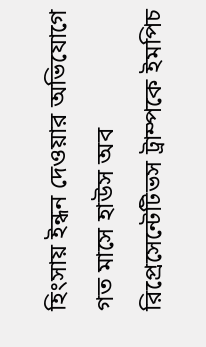হিংসায় ইন্ধন দেওয়ার অভিযোগে গত মাসে হাউস অব রিপ্রেসেন্টেটিভস ট্রাম্পকে ইমপিচ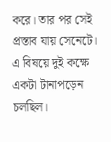করে। তার পর সেই প্রস্তাব যায় সেনেটে। এ বিষয়ে দুই কক্ষে একটা টানাপড়েন চলছিল।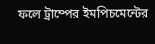ফলে ট্রাম্পের ইমপিচমেন্টের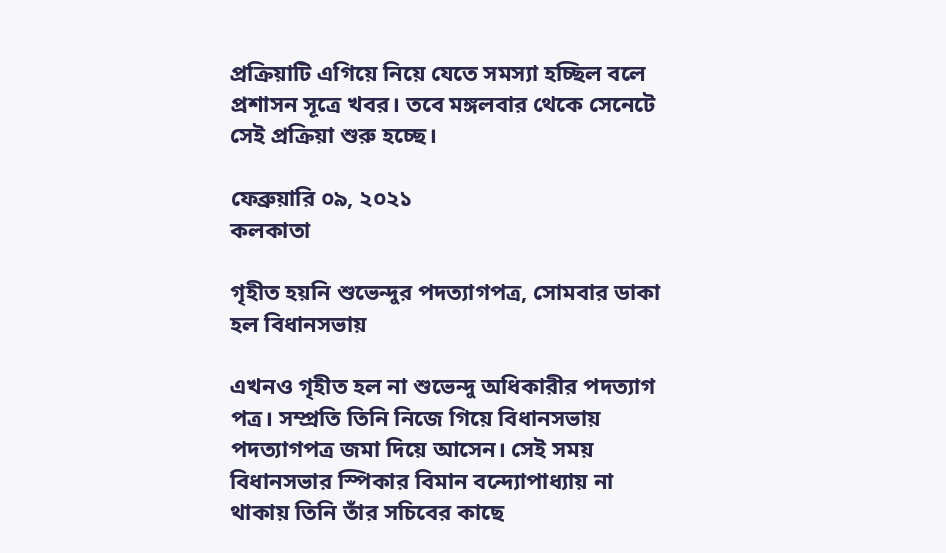প্রক্রিয়াটি এগিয়ে নিয়ে যেতে সমস্যা হচ্ছিল বলে প্রশাসন সূত্রে খবর। তবে মঙ্গলবার থেকে সেনেটে সেই প্রক্রিয়া শুরু হচ্ছে।

ফেব্রুয়ারি ০৯, ২০২১
কলকাতা

গৃহীত হয়নি শুভেন্দুর পদত্যাগপত্র, সোমবার ডাকা হল বিধানসভায়

এখনও গৃহীত হল না শুভেন্দু অধিকারীর পদত্যাগ পত্র। সম্প্রতি তিনি নিজে গিয়ে বিধানসভায় পদত্যাগপত্র জমা দিয়ে আসেন। সেই সময় বিধানসভার স্পিকার বিমান বন্দ্যোপাধ্যায় না থাকায় তিনি তাঁর সচিবের কাছে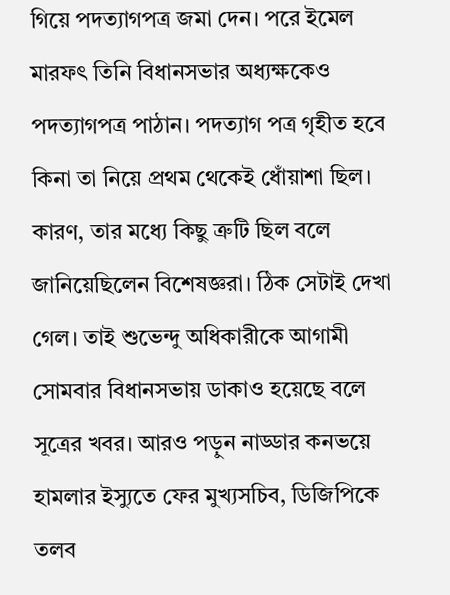গিয়ে পদত্যাগপত্র জমা দেন। পরে ইমেল মারফৎ তিনি বিধানসভার অধ্যক্ষকেও পদত্যাগপত্র পাঠান। পদত্যাগ পত্র গৃহীত হবে কিনা তা নিয়ে প্রথম থেকেই ধোঁয়াশা ছিল। কারণ, তার মধ্যে কিছু ত্রুটি ছিল বলে জানিয়েছিলেন বিশেষজ্ঞরা। ঠিক সেটাই দেখা গেল। তাই শুভেন্দু অধিকারীকে আগামী সোমবার বিধানসভায় ডাকাও হয়েছে বলে সূত্রের খবর। আরও পড়ুন নাড্ডার কনভয়ে হামলার ইস্যুতে ফের মুখ্যসচিব, ডিজিপিকে তলব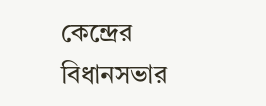কেন্দ্রের বিধানসভার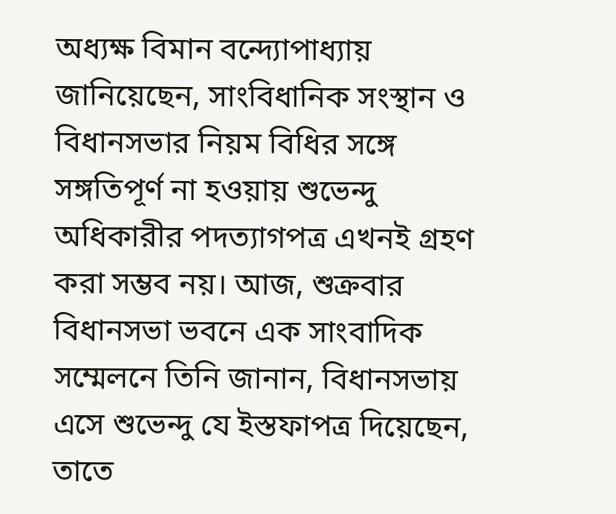অধ্যক্ষ বিমান বন্দ্যোপাধ্যায় জানিয়েছেন, সাংবিধানিক সংস্থান ও বিধানসভার নিয়ম বিধির সঙ্গে সঙ্গতিপূর্ণ না হওয়ায় শুভেন্দু অধিকারীর পদত্যাগপত্র এখনই গ্রহণ করা সম্ভব নয়। আজ, শুক্রবার বিধানসভা ভবনে এক সাংবাদিক সম্মেলনে তিনি জানান, বিধানসভায় এসে শুভেন্দু যে ইস্তফাপত্র দিয়েছেন, তাতে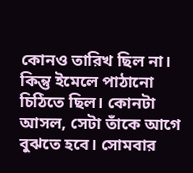কোনও তারিখ ছিল না। কিন্তু ইমেলে পাঠানো চিঠিতে ছিল। কোনটা আসল, সেটা তাঁকে আগে বুঝতে হবে। সোমবার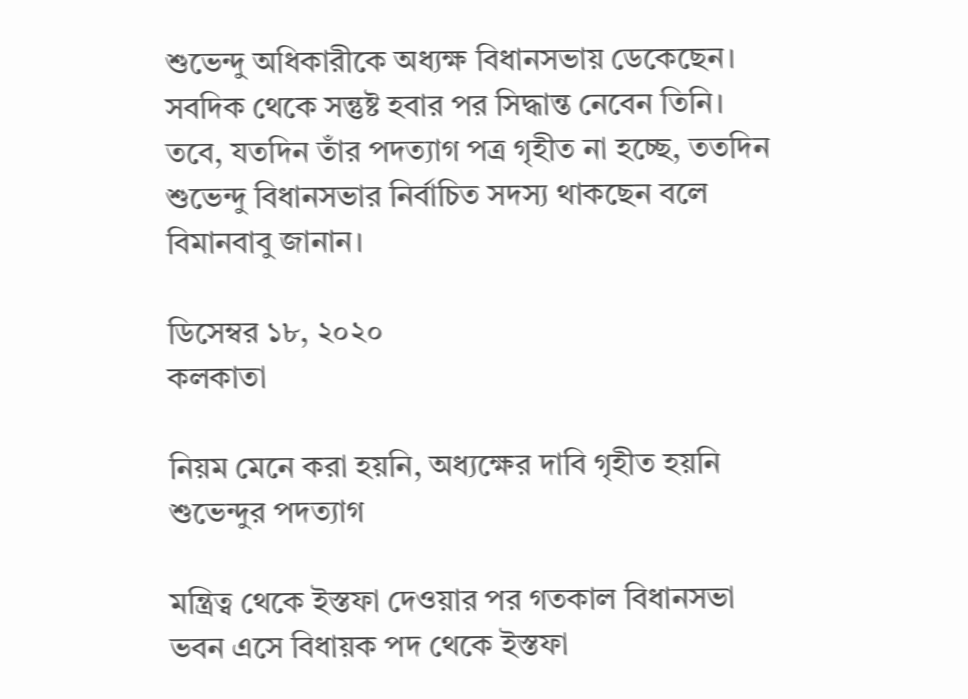শুভেন্দু অধিকারীকে অধ্যক্ষ বিধানসভায় ডেকেছেন। সবদিক থেকে সন্তুষ্ট হবার পর সিদ্ধান্ত নেবেন তিনি। তবে, যতদিন তাঁর পদত্যাগ পত্র গৃহীত না হচ্ছে, ততদিন শুভেন্দু বিধানসভার নির্বাচিত সদস্য থাকছেন বলে বিমানবাবু জানান।

ডিসেম্বর ১৮, ২০২০
কলকাতা

নিয়ম মেনে করা হয়নি, অধ্যক্ষের দাবি গৃহীত হয়নি শুভেন্দুর পদত্যাগ

মন্ত্রিত্ব থেকে ইস্তফা দেওয়ার পর গতকাল বিধানসভা ভবন এসে বিধায়ক পদ থেকে ইস্তফা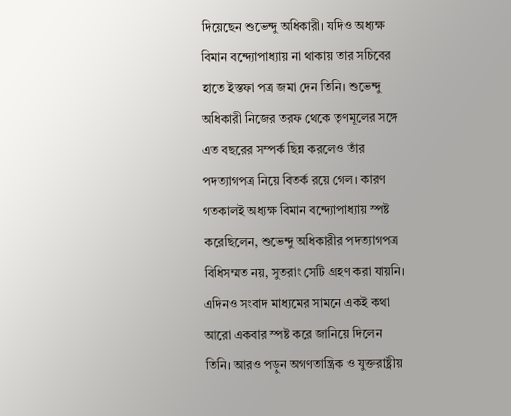দিয়েছেন শুভেন্দু অধিকারী। যদিও অধ্যক্ষ বিমান বন্দ্যোপাধ্যায় না থাকায় তার সচিবের হাতে ইস্তফা পত্র জমা দেন তিনি। শুভেন্দু অধিকারী নিজের তরফ থেকে তৃণমূলের সঙ্গে এত বছরের সম্পর্ক ছিন্ন করলেও তাঁর পদত্যাগপত্র নিয়ে বিতর্ক রয়ে গেল। কারণ গতকালই অধ্যক্ষ বিমান বন্দ্যোপাধ্যায় স্পষ্ট করেছিলেন, শুভেন্দু অধিকারীর পদত্যাগপত্র বিধিসম্মত নয়, সুতরাং সেটি গ্রহণ করা যায়নি। এদিনও সংবাদ মাধ্যমের সামনে একই কথা আরো একবার স্পষ্ট করে জানিয়ে দিলেন তিনি। আরও পড়ুন অগণতান্ত্রিক ও যুক্তরাষ্ট্রীয়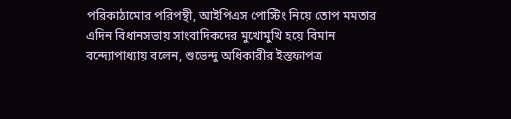পরিকাঠামোর পরিপন্থী, আইপিএস পোস্টিং নিয়ে তোপ মমতার এদিন বিধানসভায় সাংবাদিকদের মুখোমুখি হয়ে বিমান বন্দ্যোপাধ্যায় বলেন, শুভেন্দু অধিকারীর ইস্তফাপত্র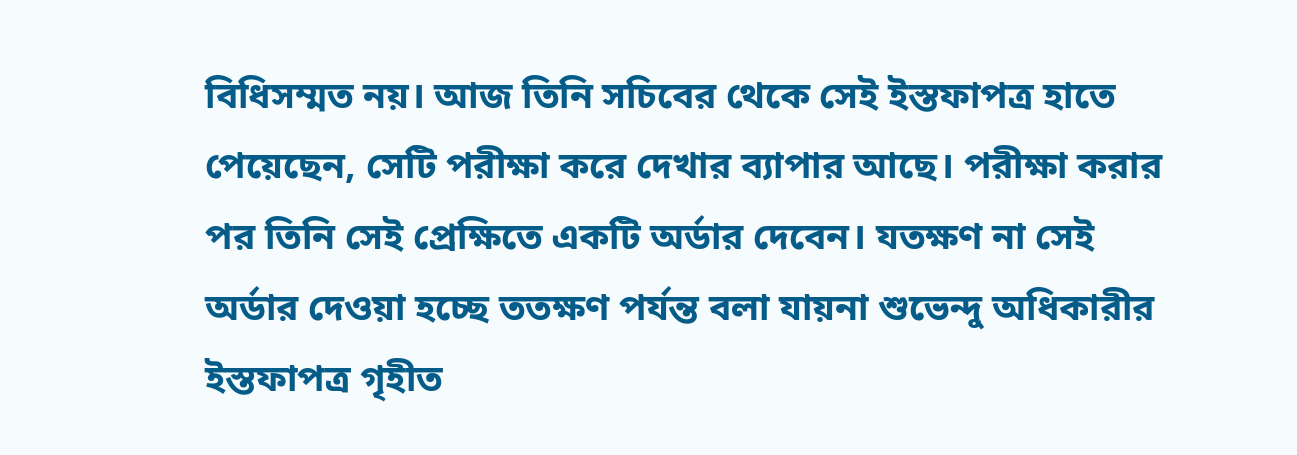বিধিসম্মত নয়। আজ তিনি সচিবের থেকে সেই ইস্তফাপত্র হাতে পেয়েছেন, সেটি পরীক্ষা করে দেখার ব্যাপার আছে। পরীক্ষা করার পর তিনি সেই প্রেক্ষিতে একটি অর্ডার দেবেন। যতক্ষণ না সেই অর্ডার দেওয়া হচ্ছে ততক্ষণ পর্যন্ত বলা যায়না শুভেন্দু অধিকারীর ইস্তফাপত্র গৃহীত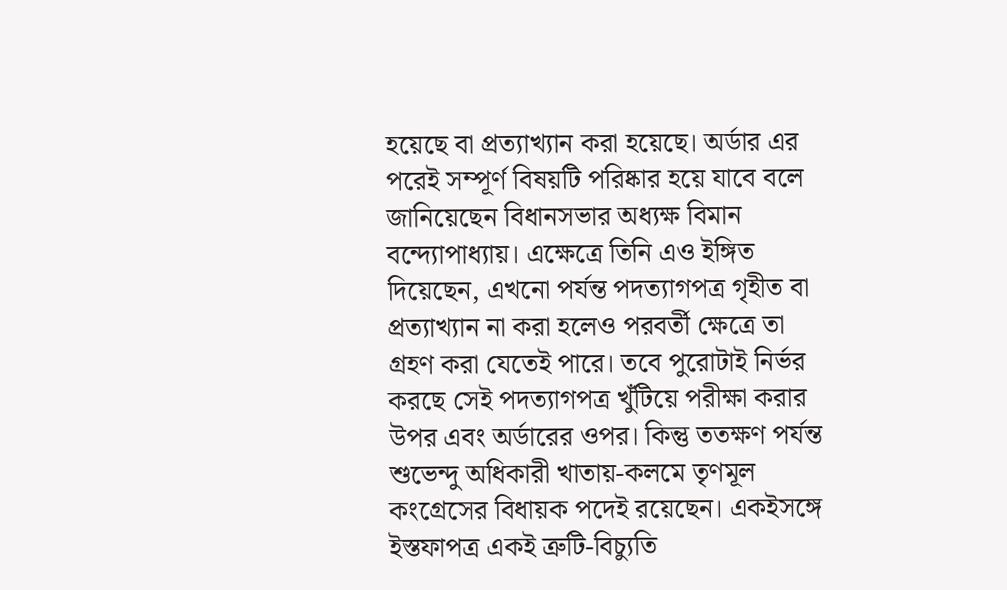হয়েছে বা প্রত্যাখ্যান করা হয়েছে। অর্ডার এর পরেই সম্পূর্ণ বিষয়টি পরিষ্কার হয়ে যাবে বলে জানিয়েছেন বিধানসভার অধ্যক্ষ বিমান বন্দ্যোপাধ্যায়। এক্ষেত্রে তিনি এও ইঙ্গিত দিয়েছেন, এখনো পর্যন্ত পদত্যাগপত্র গৃহীত বা প্রত্যাখ্যান না করা হলেও পরবর্তী ক্ষেত্রে তা গ্রহণ করা যেতেই পারে। তবে পুরোটাই নির্ভর করছে সেই পদত্যাগপত্র খুঁটিয়ে পরীক্ষা করার উপর এবং অর্ডারের ওপর। কিন্তু ততক্ষণ পর্যন্ত শুভেন্দু অধিকারী খাতায়-কলমে তৃণমূল কংগ্রেসের বিধায়ক পদেই রয়েছেন। একইসঙ্গে ইস্তফাপত্র একই ত্রুটি-বিচ্যুতি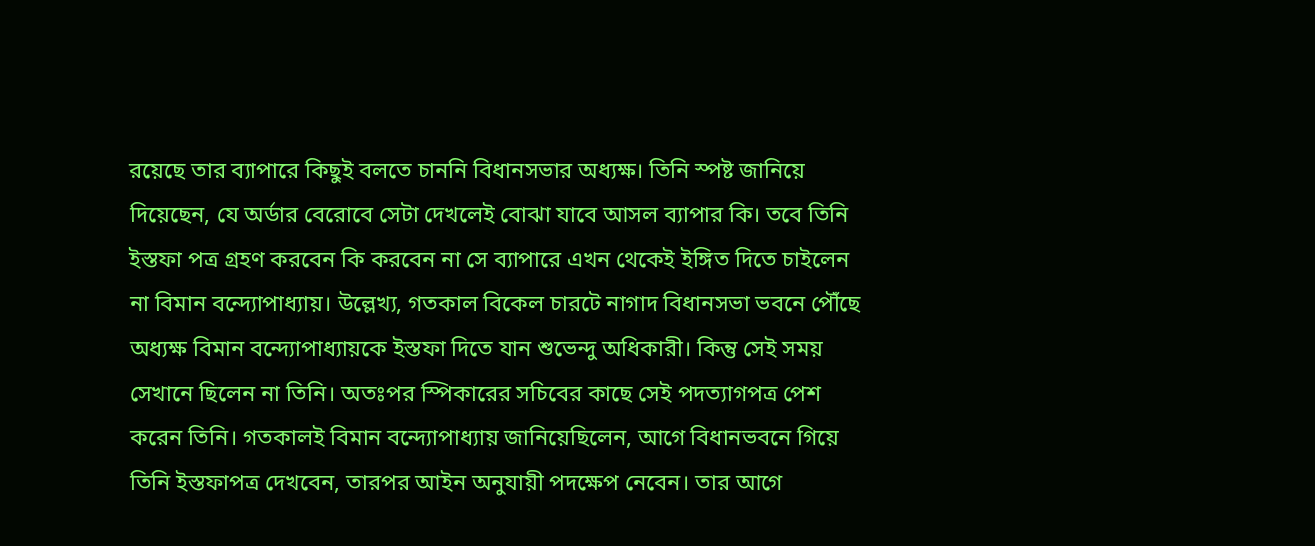রয়েছে তার ব্যাপারে কিছুই বলতে চাননি বিধানসভার অধ্যক্ষ। তিনি স্পষ্ট জানিয়ে দিয়েছেন, যে অর্ডার বেরোবে সেটা দেখলেই বোঝা যাবে আসল ব্যাপার কি। তবে তিনি ইস্তফা পত্র গ্রহণ করবেন কি করবেন না সে ব্যাপারে এখন থেকেই ইঙ্গিত দিতে চাইলেন না বিমান বন্দ্যোপাধ্যায়। উল্লেখ্য, গতকাল বিকেল চারটে নাগাদ বিধানসভা ভবনে পৌঁছে অধ্যক্ষ বিমান বন্দ্যোপাধ্যায়কে ইস্তফা দিতে যান শুভেন্দু অধিকারী। কিন্তু সেই সময় সেখানে ছিলেন না তিনি। অতঃপর স্পিকারের সচিবের কাছে সেই পদত্যাগপত্র পেশ করেন তিনি। গতকালই বিমান বন্দ্যোপাধ্যায় জানিয়েছিলেন, আগে বিধানভবনে গিয়ে তিনি ইস্তফাপত্র দেখবেন, তারপর আইন অনুযায়ী পদক্ষেপ নেবেন। তার আগে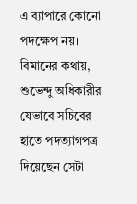এ ব্যাপারে কোনো পদক্ষেপ নয়। বিমানের কথায়, শুভেন্দু অধিকারীর যেভাবে সচিবের হাতে পদত্যাগপত্র দিয়েছেন সেটা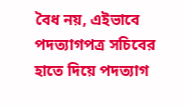বৈধ নয়, এইভাবে পদত্যাগপত্র সচিবের হাতে দিয়ে পদত্যাগ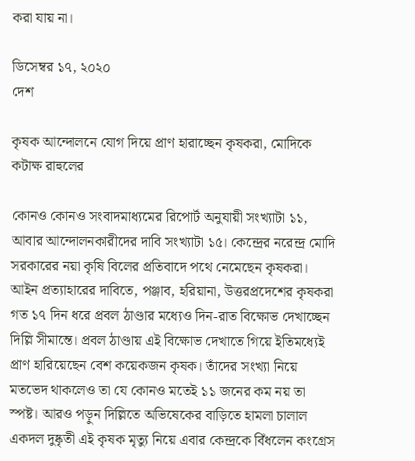করা যায় না।

ডিসেম্বর ১৭, ২০২০
দেশ

কৃষক আন্দোলনে যোগ দিয়ে প্রাণ হারাচ্ছেন কৃষকরা, মোদিকে কটাক্ষ রাহুলের

কোনও কোনও সংবাদমাধ্যমের রিপোর্ট অনুযায়ী সংখ্যাটা ১১, আবার আন্দোলনকারীদের দাবি সংখ্যাটা ১৫। কেন্দ্রের নরেন্দ্র মোদি সরকারের নয়া কৃষি বিলের প্রতিবাদে পথে নেমেছেন কৃষকরা। আইন প্রত্যাহারের দাবিতে, পঞ্জাব, হরিয়ানা, উত্তরপ্রদেশের কৃষকরা গত ১৭ দিন ধরে প্রবল ঠাণ্ডার মধ্যেও দিন-রাত বিক্ষোভ দেখাচ্ছেন দিল্লি সীমান্তে। প্রবল ঠাণ্ডায় এই বিক্ষোভ দেখাতে গিয়ে ইতিমধ্যেই প্রাণ হারিয়েছেন বেশ কয়েকজন কৃষক। তাঁদের সংখ্যা নিয়ে মতভেদ থাকলেও তা যে কোনও মতেই ১১ জনের কম নয় তা স্পষ্ট। আরও পড়ুন দিল্লিতে অভিষেকের বাড়িতে হামলা চালাল একদল দুষ্কৃতী এই কৃষক মৃত্যু নিয়ে এবার কেন্দ্রকে বিঁধলেন কংগ্রেস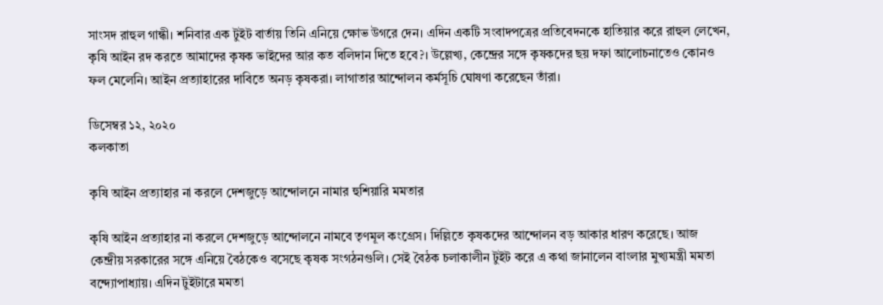সাংসদ রাহুল গান্ধী। শনিবার এক টুইট বার্তায় তিনি এনিয়ে ক্ষোভ উগরে দেন। এদিন একটি সংবাদপত্রের প্রতিবেদনকে হাতিয়ার করে রাহুল লেখেন, কৃষি আইন রদ করতে আমাদের কৃষক ভাইদের আর কত বলিদান দিতে হবে?। উল্লেখ্য, কেন্দ্রের সঙ্গে কৃষকদের ছয় দফা আলোচনাতেও কোনও ফল মেলেনি। আইন প্রত্যাহারের দাবিতে অনড় কৃষকরা। লাগাতার আন্দোলন কর্মসূচি ঘোষণা করেছেন তাঁরা।

ডিসেম্বর ১২, ২০২০
কলকাতা

কৃষি আইন প্রত্যাহার না করলে দেশজুড়ে আন্দোলনে নামার হুশিয়ারি মমতার

কৃষি আইন প্রত্যাহার না করলে দেশজুড়ে আন্দোলনে নামবে তৃণমূল কংগ্রেস। দিল্লিতে কৃষকদের আন্দোলন বড় আকার ধারণ করেছে। আজ কেন্দ্রীয় সরকারের সঙ্গে এনিয়ে বৈঠকেও বসেছে কৃষক সংগঠনগুলি। সেই বৈঠক চলাকালীন টুইট করে এ কথা জানালেন বাংলার মুখ্যমন্ত্রী মমতা বন্দ্যোপাধ্যায়। এদিন টুইটারে মমতা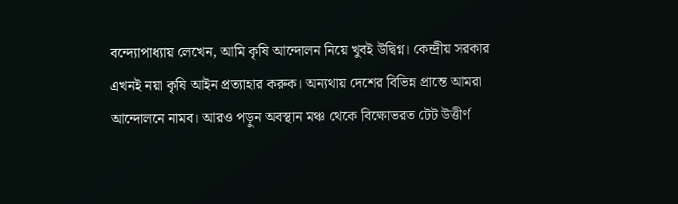বন্দ্যোপাধ্যায় লেখেন, আমি কৃষি আন্দোলন নিয়ে খুবই উদ্বিগ্ন। কেন্দ্রীয় সরকার এখনই নয়া কৃষি আইন প্রত্যাহার করুক। অন্যথায় দেশের বিভিন্ন প্রান্তে আমরা আন্দোলনে নামব। আরও পড়ুন অবস্থান মঞ্চ থেকে বিক্ষোভরত টেট উত্তীর্ণ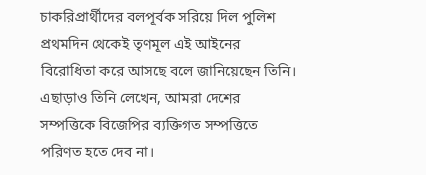চাকরিপ্রার্থীদের বলপূর্বক সরিয়ে দিল পুলিশ প্রথমদিন থেকেই তৃণমূল এই আইনের বিরোধিতা করে আসছে বলে জানিয়েছেন তিনি। এছাড়াও তিনি লেখেন, আমরা দেশের সম্পত্তিকে বিজেপির ব্যক্তিগত সম্পত্তিতে পরিণত হতে দেব না।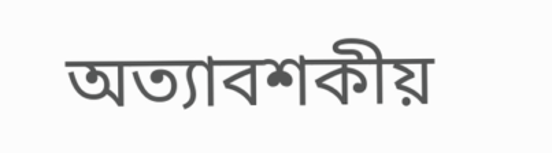অত্যাবশকীয়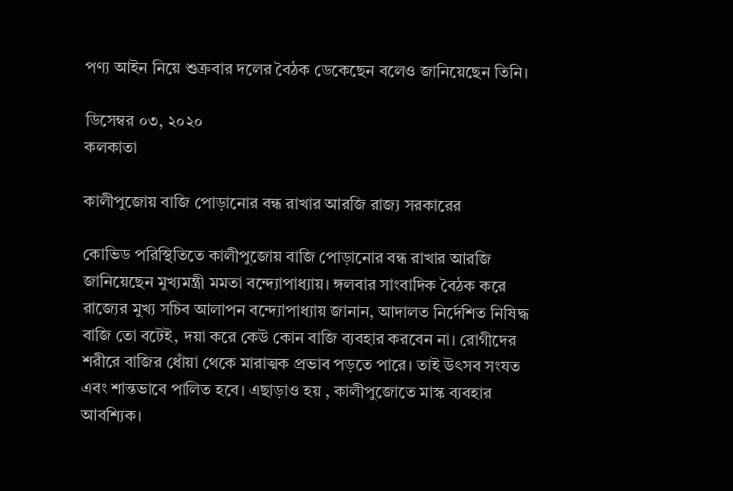পণ্য আইন নিয়ে শুক্রবার দলের বৈঠক ডেকেছেন বলেও জানিয়েছেন তিনি।

ডিসেম্বর ০৩, ২০২০
কলকাতা

কালীপুজোয় বাজি পোড়ানোর বন্ধ রাখার আরজি রাজ্য সরকারের

কোভিড পরিস্থিতিতে কালীপুজোয় বাজি পোড়ানোর বন্ধ রাখার আরজি জানিয়েছেন মুখ্যমন্ত্রী মমতা বন্দ্যোপাধ্যায়। ঙ্গলবার সাংবাদিক বৈঠক করে রাজ্যের মুখ্য সচিব আলাপন বন্দ্যোপাধ্যায় জানান, আদালত নির্দেশিত নিষিদ্ধ বাজি তো বটেই, দয়া করে কেউ কোন বাজি ব্যবহার করবেন না। রোগীদের শরীরে বাজির ধোঁয়া থেকে মারাত্মক প্রভাব পড়তে পারে। তাই উৎসব সংযত এবং শান্তভাবে পালিত হবে। এছাড়াও হয় , কালীপুজোতে মাস্ক ব্যবহার আবশ্যিক।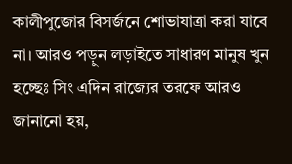কালীপুজোর বিসর্জনে শোভাযাত্রা করা যাবে না। আরও পড়ুন লড়াইতে সাধারণ মানুষ খুন হচ্ছেঃ সিং এদিন রাজ্যের তরফে আরও জানানো হয়,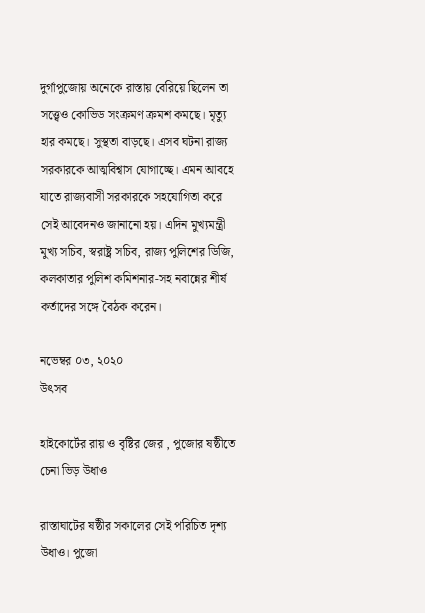দুর্গাপুজোয় অনেকে রাস্তায় বেরিয়ে ছিলেন তা সত্ত্বেও কোভিড সংক্রমণ ক্রমশ কমছে। মৃত্যু হার কমছে। সুস্থতা বাড়ছে। এসব ঘটনা রাজ্য সরকারকে আত্মবিশ্বাস যোগাচ্ছে। এমন আবহে যাতে রাজ্যবাসী সরকারকে সহযোগিতা করে সেই আবেদনও জানানো হয়। এদিন মুখ্যমন্ত্রী মুখ্য সচিব, স্বরাষ্ট্র সচিব, রাজ্য পুলিশের ডিজি, কলকাতার পুলিশ কমিশনার-সহ নবান্নের শীর্ষ কর্তাদের সঙ্গে বৈঠক করেন।

নভেম্বর ০৩, ২০২০
উৎসব

হাইকোর্টের রায় ও বৃষ্টির জের , পুজোর ষষ্ঠীতে চেনা ভিড় উধাও

রাস্তাঘাটের ষষ্ঠীর সকালের সেই পরিচিত দৃশ্য উধাও। পুজো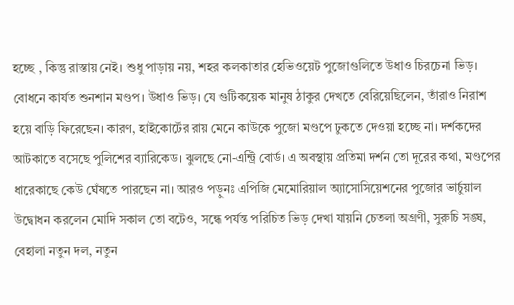হচ্ছে , কিন্তু রাস্তায় নেই। শুধু পাড়ায় নয়, শহর কলকাতার হেভিওয়েট পুজোগুলিতে উধাও চিরচেনা ভিড়। বোধনে কার্যত শুনশান মণ্ডপ। উধাও ভিড়। যে গুটিকয়েক মানুষ ঠাকুর দেখতে বেরিয়েছিলেন, তাঁরাও নিরাশ হয়ে বাড়ি ফিরেছেন। কারণ, হাইকোর্টের রায় মেনে কাউকে পুজো মণ্ডপে ঢুকতে দেওয়া হচ্ছে না। দর্শকদের আটকাতে বসেছে পুলিশের ব্যারিকেড। ঝুলছে নো-এন্ট্রি বোর্ড। এ অবস্থায় প্রতিমা দর্শন তো দূরের কথা, মণ্ডপের ধারেকাছে কেউ ঘেঁষতে পারছেন না। আরও পড়ুনঃ এপিজি মেমোরিয়াল অ্যাসোসিয়েশনের পুজোর ভার্চুয়াল উদ্বোধন করলেন মোদি সকাল তো বটেও, সন্ধে পর্যন্ত পরিচিত ভিড় দেখা যায়নি চেতলা অগ্রণী, সুরুচি সঙ্ঘ, বেহালা নতুন দল, নতুন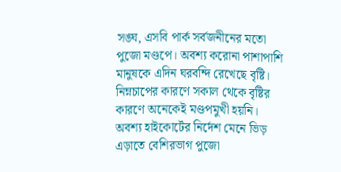সঙ্ঘ, এসবি পার্ক সর্বজনীনের মতো পুজো মণ্ডপে। অবশ্য করোনা পাশাপাশি মানুষকে এদিন ঘরবন্দি রেখেছে বৃষ্টি। নিম্নচাপের কারণে সকাল থেকে বৃষ্টির কারণে অনেকেই মণ্ডপমুখী হয়নি। অবশ্য হাইকোর্টের নির্দেশ মেনে ভিড় এড়াতে বেশিরভাগ পুজো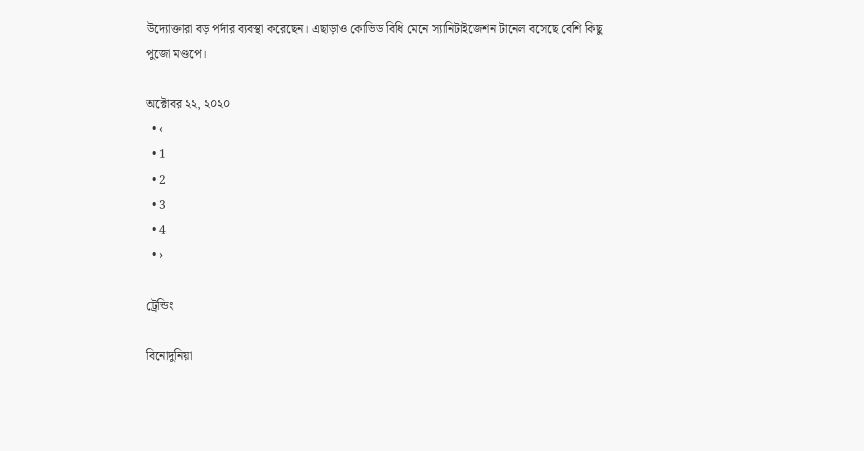উদ্যোক্তারা বড় পর্দার ব্যবস্থা করেছেন। এছাড়াও কোভিড বিধি মেনে স্যানিটাইজেশন টানেল বসেছে বেশি কিছু পুজো মণ্ডপে।

অক্টোবর ২২, ২০২০
  • ‹
  • 1
  • 2
  • 3
  • 4
  • ›

ট্রেন্ডিং

বিনোদুনিয়া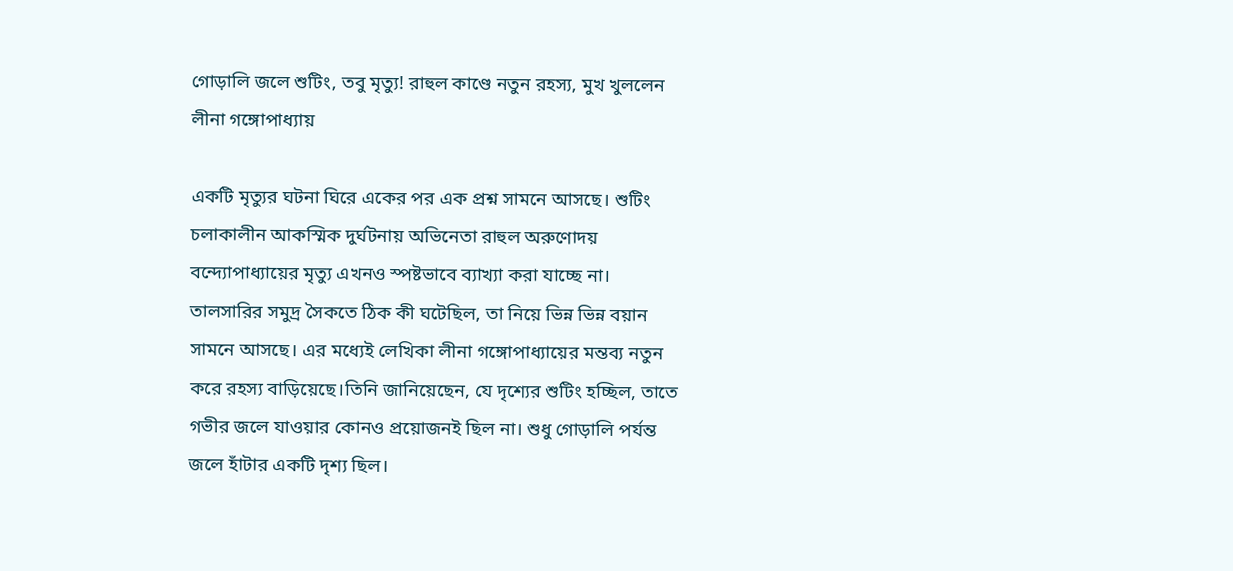গোড়ালি জলে শুটিং, তবু মৃত্যু! রাহুল কাণ্ডে নতুন রহস্য, মুখ খুললেন লীনা গঙ্গোপাধ্যায়

একটি মৃত্যুর ঘটনা ঘিরে একের পর এক প্রশ্ন সামনে আসছে। শুটিং চলাকালীন আকস্মিক দুর্ঘটনায় অভিনেতা রাহুল অরুণোদয় বন্দ্যোপাধ্যায়ের মৃত্যু এখনও স্পষ্টভাবে ব্যাখ্যা করা যাচ্ছে না। তালসারির সমুদ্র সৈকতে ঠিক কী ঘটেছিল, তা নিয়ে ভিন্ন ভিন্ন বয়ান সামনে আসছে। এর মধ্যেই লেখিকা লীনা গঙ্গোপাধ্যায়ের মন্তব্য নতুন করে রহস্য বাড়িয়েছে।তিনি জানিয়েছেন, যে দৃশ্যের শুটিং হচ্ছিল, তাতে গভীর জলে যাওয়ার কোনও প্রয়োজনই ছিল না। শুধু গোড়ালি পর্যন্ত জলে হাঁটার একটি দৃশ্য ছিল।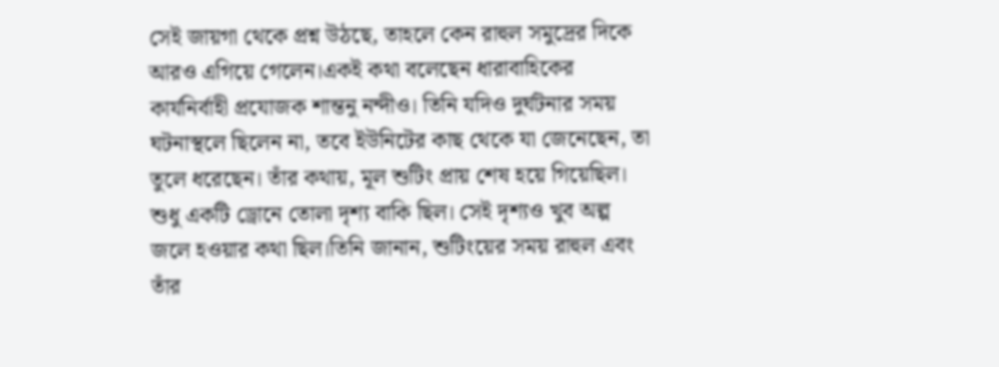সেই জায়গা থেকে প্রশ্ন উঠছে, তাহলে কেন রাহুল সমুদ্রের দিকে আরও এগিয়ে গেলেন।একই কথা বলেছেন ধারাবাহিকের কার্যনির্বাহী প্রযোজক শান্তনু নন্দীও। তিনি যদিও দুর্ঘটনার সময় ঘটনাস্থলে ছিলেন না, তবে ইউনিটের কাছ থেকে যা জেনেছেন, তা তুলে ধরেছেন। তাঁর কথায়, মূল শুটিং প্রায় শেষ হয়ে গিয়েছিল। শুধু একটি ড্রোনে তোলা দৃশ্য বাকি ছিল। সেই দৃশ্যও খুব অল্প জলে হওয়ার কথা ছিল।তিনি জানান, শুটিংয়ের সময় রাহুল এবং তাঁর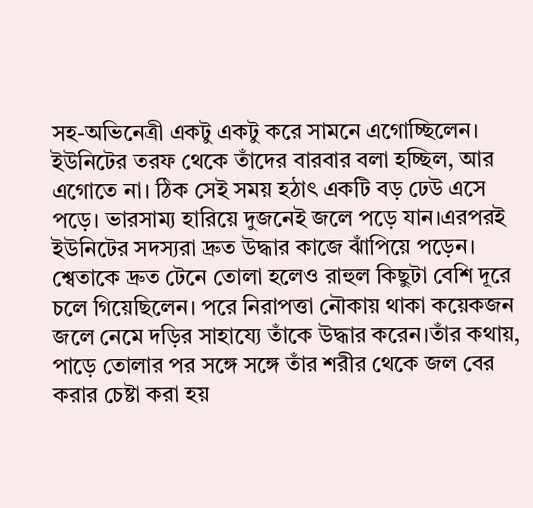সহ-অভিনেত্রী একটু একটু করে সামনে এগোচ্ছিলেন। ইউনিটের তরফ থেকে তাঁদের বারবার বলা হচ্ছিল, আর এগোতে না। ঠিক সেই সময় হঠাৎ একটি বড় ঢেউ এসে পড়ে। ভারসাম্য হারিয়ে দুজনেই জলে পড়ে যান।এরপরই ইউনিটের সদস্যরা দ্রুত উদ্ধার কাজে ঝাঁপিয়ে পড়েন। শ্বেতাকে দ্রুত টেনে তোলা হলেও রাহুল কিছুটা বেশি দূরে চলে গিয়েছিলেন। পরে নিরাপত্তা নৌকায় থাকা কয়েকজন জলে নেমে দড়ির সাহায্যে তাঁকে উদ্ধার করেন।তাঁর কথায়, পাড়ে তোলার পর সঙ্গে সঙ্গে তাঁর শরীর থেকে জল বের করার চেষ্টা করা হয়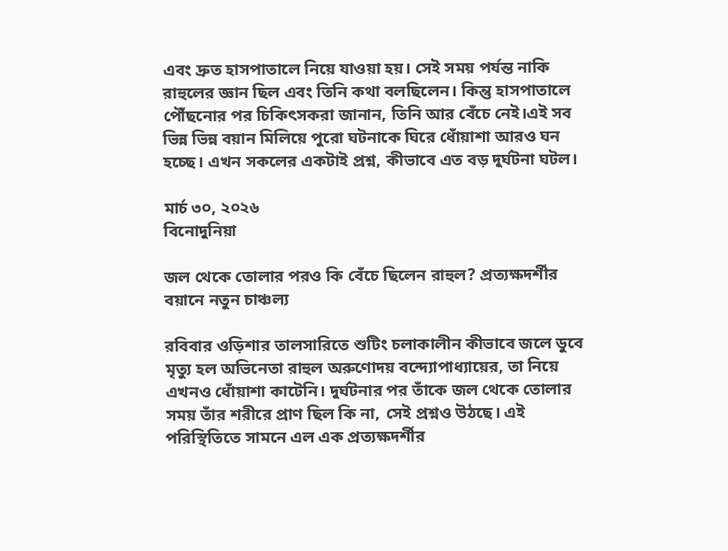এবং দ্রুত হাসপাতালে নিয়ে যাওয়া হয়। সেই সময় পর্যন্ত নাকি রাহুলের জ্ঞান ছিল এবং তিনি কথা বলছিলেন। কিন্তু হাসপাতালে পৌঁছনোর পর চিকিৎসকরা জানান, তিনি আর বেঁচে নেই।এই সব ভিন্ন ভিন্ন বয়ান মিলিয়ে পুরো ঘটনাকে ঘিরে ধোঁয়াশা আরও ঘন হচ্ছে। এখন সকলের একটাই প্রশ্ন, কীভাবে এত বড় দুর্ঘটনা ঘটল।

মার্চ ৩০, ২০২৬
বিনোদুনিয়া

জল থেকে তোলার পরও কি বেঁচে ছিলেন রাহুল? প্রত্যক্ষদর্শীর বয়ানে নতুন চাঞ্চল্য

রবিবার ওড়িশার তালসারিতে শুটিং চলাকালীন কীভাবে জলে ডুবে মৃত্যু হল অভিনেতা রাহুল অরুণোদয় বন্দ্যোপাধ্যায়ের, তা নিয়ে এখনও ধোঁয়াশা কাটেনি। দুর্ঘটনার পর তাঁকে জল থেকে তোলার সময় তাঁর শরীরে প্রাণ ছিল কি না, সেই প্রশ্নও উঠছে। এই পরিস্থিতিতে সামনে এল এক প্রত্যক্ষদর্শীর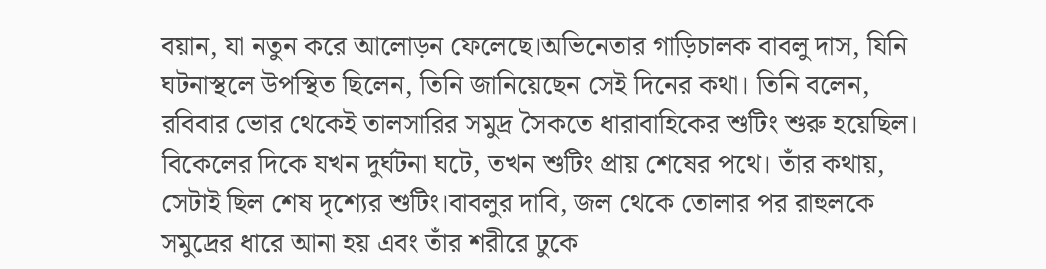বয়ান, যা নতুন করে আলোড়ন ফেলেছে।অভিনেতার গাড়িচালক বাবলু দাস, যিনি ঘটনাস্থলে উপস্থিত ছিলেন, তিনি জানিয়েছেন সেই দিনের কথা। তিনি বলেন, রবিবার ভোর থেকেই তালসারির সমুদ্র সৈকতে ধারাবাহিকের শুটিং শুরু হয়েছিল। বিকেলের দিকে যখন দুর্ঘটনা ঘটে, তখন শুটিং প্রায় শেষের পথে। তাঁর কথায়, সেটাই ছিল শেষ দৃশ্যের শুটিং।বাবলুর দাবি, জল থেকে তোলার পর রাহুলকে সমুদ্রের ধারে আনা হয় এবং তাঁর শরীরে ঢুকে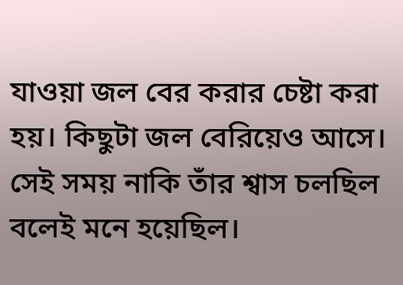যাওয়া জল বের করার চেষ্টা করা হয়। কিছুটা জল বেরিয়েও আসে। সেই সময় নাকি তাঁর শ্বাস চলছিল বলেই মনে হয়েছিল।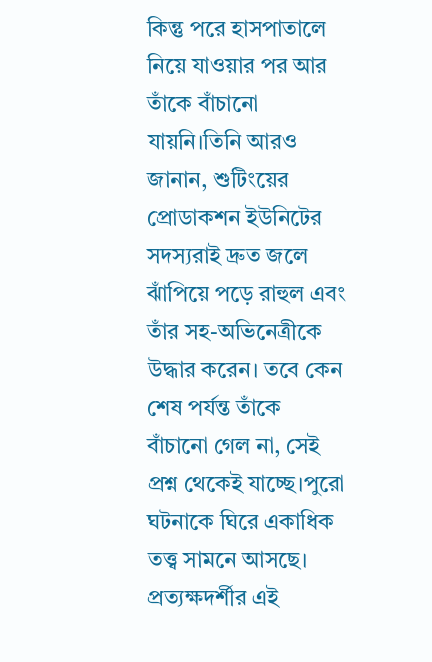কিন্তু পরে হাসপাতালে নিয়ে যাওয়ার পর আর তাঁকে বাঁচানো যায়নি।তিনি আরও জানান, শুটিংয়ের প্রোডাকশন ইউনিটের সদস্যরাই দ্রুত জলে ঝাঁপিয়ে পড়ে রাহুল এবং তাঁর সহ-অভিনেত্রীকে উদ্ধার করেন। তবে কেন শেষ পর্যন্ত তাঁকে বাঁচানো গেল না, সেই প্রশ্ন থেকেই যাচ্ছে।পুরো ঘটনাকে ঘিরে একাধিক তত্ত্ব সামনে আসছে। প্রত্যক্ষদর্শীর এই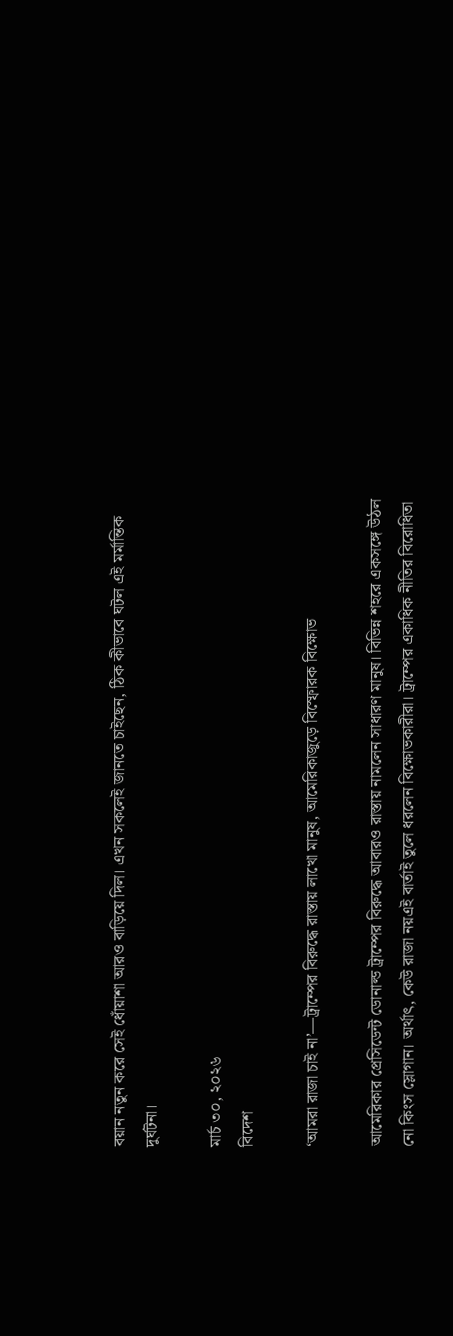বয়ান নতুন করে সেই ধোঁয়াশা আরও বাড়িয়ে দিল। এখন সকলেই জানতে চাইছেন, ঠিক কীভাবে ঘটল এই মর্মান্তিক দুর্ঘটনা।

মার্চ ৩০, ২০২৬
বিদেশ

‘আমরা রাজা চাই না’—ট্রাম্পের বিরুদ্ধে রাস্তায় লাখো মানুষ, আমেরিকাজুড়ে বিস্ফোরক বিক্ষোভ

আমেরিকার প্রেসিডেন্ট ডোনাল্ড ট্রাম্পের বিরুদ্ধে আবারও রাস্তায় নামলেন সাধারণ মানুষ। বিভিন্ন শহরে একসঙ্গে উঠল নো কিংস স্লোগান। অর্থাৎ, কেউ রাজা নয়এই বার্তাই তুলে ধরলেন বিক্ষোভকারীরা। ট্রাম্পের একাধিক নীতির বিরোধিতা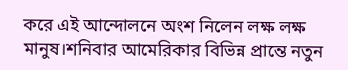করে এই আন্দোলনে অংশ নিলেন লক্ষ লক্ষ মানুষ।শনিবার আমেরিকার বিভিন্ন প্রান্তে নতুন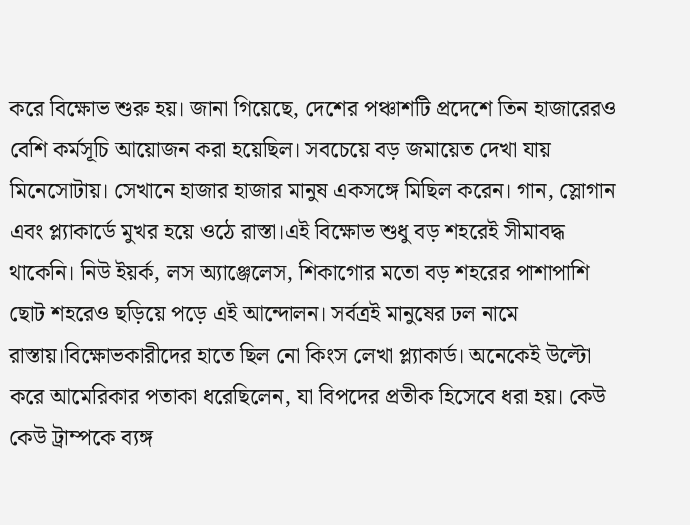করে বিক্ষোভ শুরু হয়। জানা গিয়েছে, দেশের পঞ্চাশটি প্রদেশে তিন হাজারেরও বেশি কর্মসূচি আয়োজন করা হয়েছিল। সবচেয়ে বড় জমায়েত দেখা যায় মিনেসোটায়। সেখানে হাজার হাজার মানুষ একসঙ্গে মিছিল করেন। গান, স্লোগান এবং প্ল্যাকার্ডে মুখর হয়ে ওঠে রাস্তা।এই বিক্ষোভ শুধু বড় শহরেই সীমাবদ্ধ থাকেনি। নিউ ইয়র্ক, লস অ্যাঞ্জেলেস, শিকাগোর মতো বড় শহরের পাশাপাশি ছোট শহরেও ছড়িয়ে পড়ে এই আন্দোলন। সর্বত্রই মানুষের ঢল নামে রাস্তায়।বিক্ষোভকারীদের হাতে ছিল নো কিংস লেখা প্ল্যাকার্ড। অনেকেই উল্টো করে আমেরিকার পতাকা ধরেছিলেন, যা বিপদের প্রতীক হিসেবে ধরা হয়। কেউ কেউ ট্রাম্পকে ব্যঙ্গ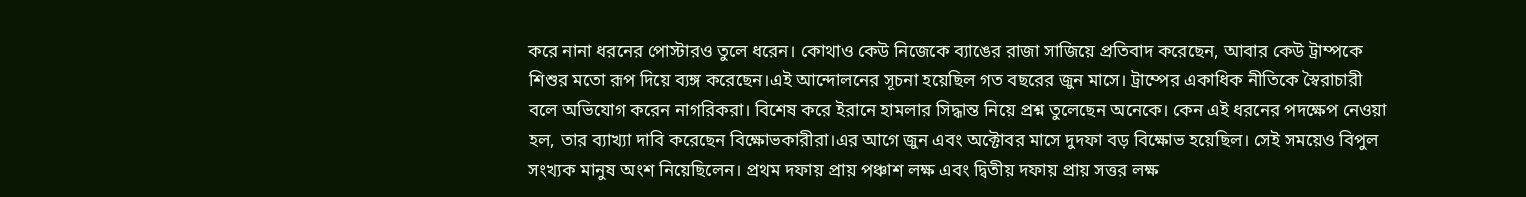করে নানা ধরনের পোস্টারও তুলে ধরেন। কোথাও কেউ নিজেকে ব্যাঙের রাজা সাজিয়ে প্রতিবাদ করেছেন, আবার কেউ ট্রাম্পকে শিশুর মতো রূপ দিয়ে ব্যঙ্গ করেছেন।এই আন্দোলনের সূচনা হয়েছিল গত বছরের জুন মাসে। ট্রাম্পের একাধিক নীতিকে স্বৈরাচারী বলে অভিযোগ করেন নাগরিকরা। বিশেষ করে ইরানে হামলার সিদ্ধান্ত নিয়ে প্রশ্ন তুলেছেন অনেকে। কেন এই ধরনের পদক্ষেপ নেওয়া হল, তার ব্যাখ্যা দাবি করেছেন বিক্ষোভকারীরা।এর আগে জুন এবং অক্টোবর মাসে দুদফা বড় বিক্ষোভ হয়েছিল। সেই সময়েও বিপুল সংখ্যক মানুষ অংশ নিয়েছিলেন। প্রথম দফায় প্রায় পঞ্চাশ লক্ষ এবং দ্বিতীয় দফায় প্রায় সত্তর লক্ষ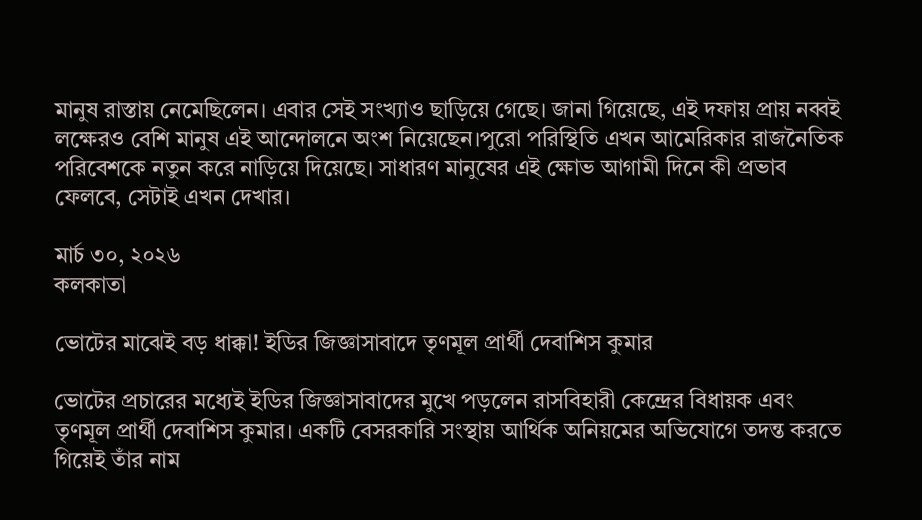মানুষ রাস্তায় নেমেছিলেন। এবার সেই সংখ্যাও ছাড়িয়ে গেছে। জানা গিয়েছে, এই দফায় প্রায় নব্বই লক্ষেরও বেশি মানুষ এই আন্দোলনে অংশ নিয়েছেন।পুরো পরিস্থিতি এখন আমেরিকার রাজনৈতিক পরিবেশকে নতুন করে নাড়িয়ে দিয়েছে। সাধারণ মানুষের এই ক্ষোভ আগামী দিনে কী প্রভাব ফেলবে, সেটাই এখন দেখার।

মার্চ ৩০, ২০২৬
কলকাতা

ভোটের মাঝেই বড় ধাক্কা! ইডির জিজ্ঞাসাবাদে তৃণমূল প্রার্থী দেবাশিস কুমার

ভোটের প্রচারের মধ্যেই ইডির জিজ্ঞাসাবাদের মুখে পড়লেন রাসবিহারী কেন্দ্রের বিধায়ক এবং তৃণমূল প্রার্থী দেবাশিস কুমার। একটি বেসরকারি সংস্থায় আর্থিক অনিয়মের অভিযোগে তদন্ত করতে গিয়েই তাঁর নাম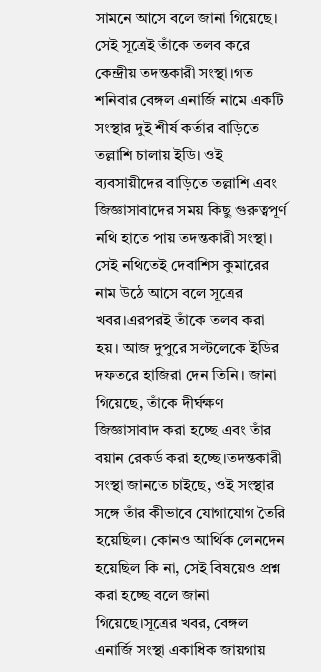সামনে আসে বলে জানা গিয়েছে। সেই সূত্রেই তাঁকে তলব করে কেন্দ্রীয় তদন্তকারী সংস্থা।গত শনিবার বেঙ্গল এনার্জি নামে একটি সংস্থার দুই শীর্ষ কর্তার বাড়িতে তল্লাশি চালায় ইডি। ওই ব্যবসায়ীদের বাড়িতে তল্লাশি এবং জিজ্ঞাসাবাদের সময় কিছু গুরুত্বপূর্ণ নথি হাতে পায় তদন্তকারী সংস্থা। সেই নথিতেই দেবাশিস কুমারের নাম উঠে আসে বলে সূত্রের খবর।এরপরই তাঁকে তলব করা হয়। আজ দুপুরে সল্টলেকে ইডির দফতরে হাজিরা দেন তিনি। জানা গিয়েছে, তাঁকে দীর্ঘক্ষণ জিজ্ঞাসাবাদ করা হচ্ছে এবং তাঁর বয়ান রেকর্ড করা হচ্ছে।তদন্তকারী সংস্থা জানতে চাইছে, ওই সংস্থার সঙ্গে তাঁর কীভাবে যোগাযোগ তৈরি হয়েছিল। কোনও আর্থিক লেনদেন হয়েছিল কি না, সেই বিষয়েও প্রশ্ন করা হচ্ছে বলে জানা গিয়েছে।সূত্রের খবর, বেঙ্গল এনার্জি সংস্থা একাধিক জায়গায়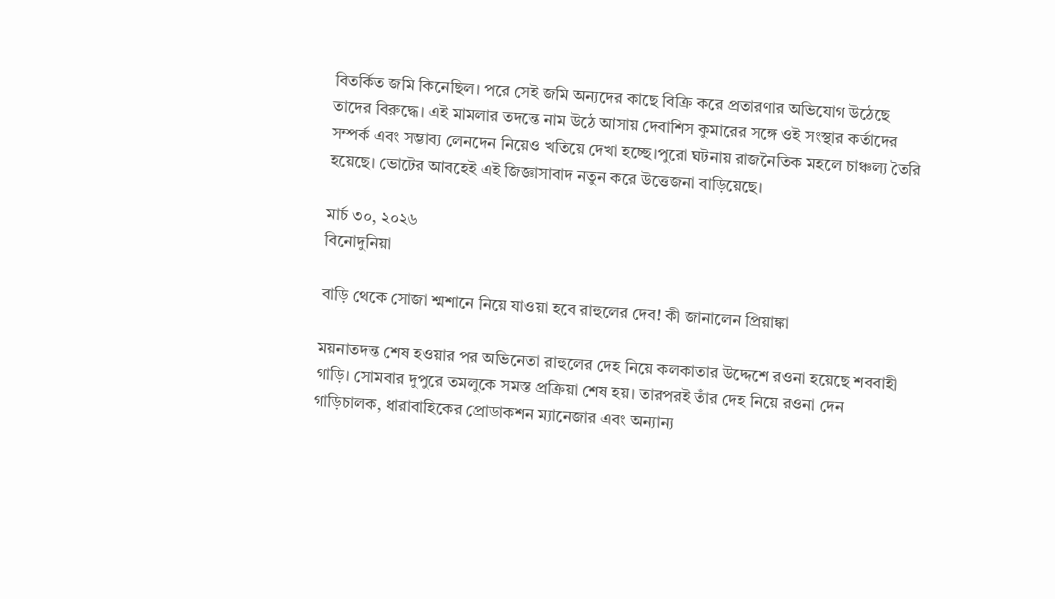বিতর্কিত জমি কিনেছিল। পরে সেই জমি অন্যদের কাছে বিক্রি করে প্রতারণার অভিযোগ উঠেছে তাদের বিরুদ্ধে। এই মামলার তদন্তে নাম উঠে আসায় দেবাশিস কুমারের সঙ্গে ওই সংস্থার কর্তাদের সম্পর্ক এবং সম্ভাব্য লেনদেন নিয়েও খতিয়ে দেখা হচ্ছে।পুরো ঘটনায় রাজনৈতিক মহলে চাঞ্চল্য তৈরি হয়েছে। ভোটের আবহেই এই জিজ্ঞাসাবাদ নতুন করে উত্তেজনা বাড়িয়েছে।

মার্চ ৩০, ২০২৬
বিনোদুনিয়া

বাড়ি থেকে সোজা শ্মশানে নিয়ে যাওয়া হবে রাহুলের দেব! কী জানালেন প্রিয়াঙ্কা

ময়নাতদন্ত শেষ হওয়ার পর অভিনেতা রাহুলের দেহ নিয়ে কলকাতার উদ্দেশে রওনা হয়েছে শববাহী গাড়ি। সোমবার দুপুরে তমলুকে সমস্ত প্রক্রিয়া শেষ হয়। তারপরই তাঁর দেহ নিয়ে রওনা দেন গাড়িচালক, ধারাবাহিকের প্রোডাকশন ম্যানেজার এবং অন্যান্য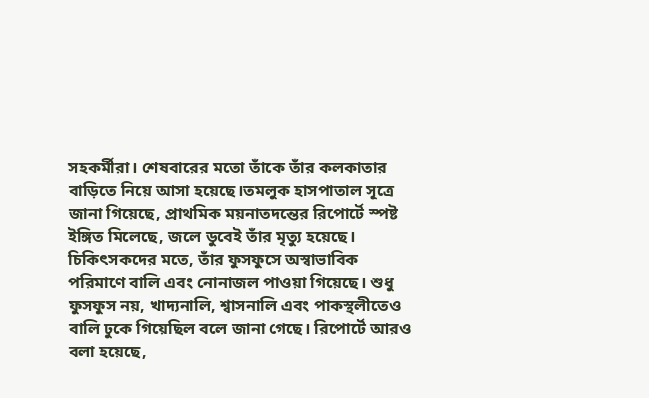সহকর্মীরা। শেষবারের মতো তাঁকে তাঁর কলকাতার বাড়িতে নিয়ে আসা হয়েছে।তমলুক হাসপাতাল সূত্রে জানা গিয়েছে, প্রাথমিক ময়নাতদন্তের রিপোর্টে স্পষ্ট ইঙ্গিত মিলেছে, জলে ডুবেই তাঁর মৃত্যু হয়েছে। চিকিৎসকদের মতে, তাঁর ফুসফুসে অস্বাভাবিক পরিমাণে বালি এবং নোনাজল পাওয়া গিয়েছে। শুধু ফুসফুস নয়, খাদ্যনালি, শ্বাসনালি এবং পাকস্থলীতেও বালি ঢুকে গিয়েছিল বলে জানা গেছে। রিপোর্টে আরও বলা হয়েছে,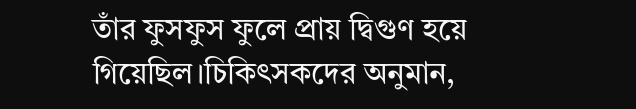তাঁর ফুসফুস ফুলে প্রায় দ্বিগুণ হয়ে গিয়েছিল।চিকিৎসকদের অনুমান,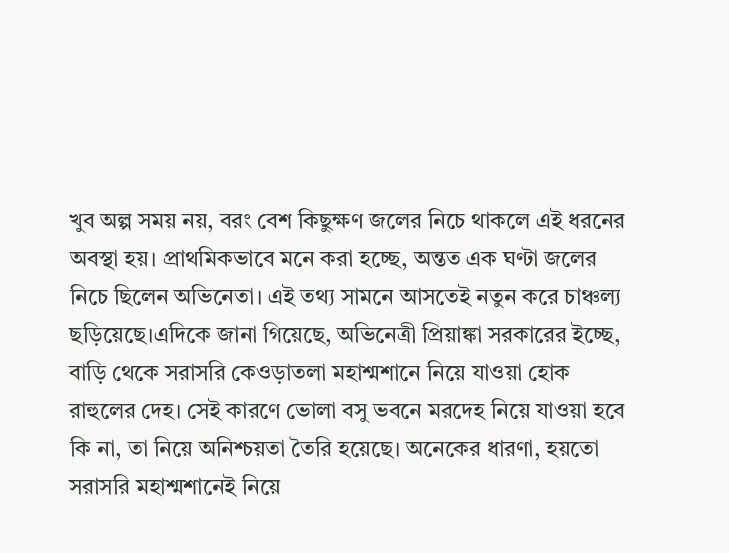খুব অল্প সময় নয়, বরং বেশ কিছুক্ষণ জলের নিচে থাকলে এই ধরনের অবস্থা হয়। প্রাথমিকভাবে মনে করা হচ্ছে, অন্তত এক ঘণ্টা জলের নিচে ছিলেন অভিনেতা। এই তথ্য সামনে আসতেই নতুন করে চাঞ্চল্য ছড়িয়েছে।এদিকে জানা গিয়েছে, অভিনেত্রী প্রিয়াঙ্কা সরকারের ইচ্ছে, বাড়ি থেকে সরাসরি কেওড়াতলা মহাশ্মশানে নিয়ে যাওয়া হোক রাহুলের দেহ। সেই কারণে ভোলা বসু ভবনে মরদেহ নিয়ে যাওয়া হবে কি না, তা নিয়ে অনিশ্চয়তা তৈরি হয়েছে। অনেকের ধারণা, হয়তো সরাসরি মহাশ্মশানেই নিয়ে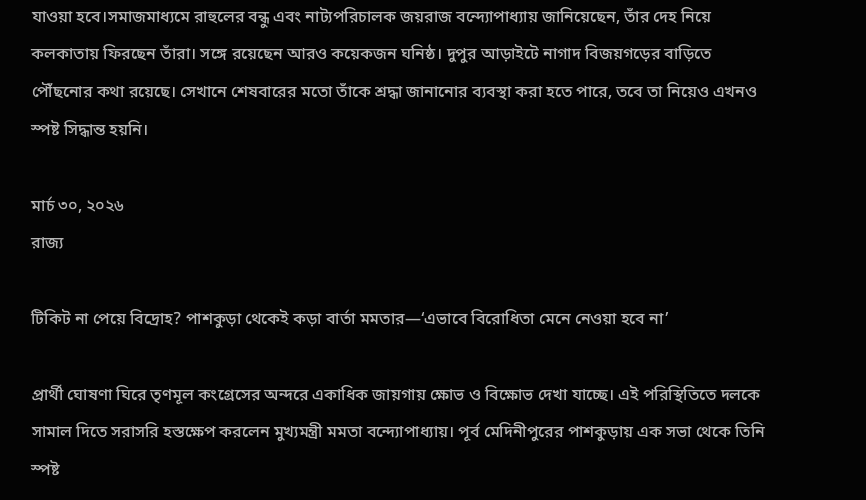যাওয়া হবে।সমাজমাধ্যমে রাহুলের বন্ধু এবং নাট্যপরিচালক জয়রাজ বন্দ্যোপাধ্যায় জানিয়েছেন, তাঁর দেহ নিয়ে কলকাতায় ফিরছেন তাঁরা। সঙ্গে রয়েছেন আরও কয়েকজন ঘনিষ্ঠ। দুপুর আড়াইটে নাগাদ বিজয়গড়ের বাড়িতে পৌঁছনোর কথা রয়েছে। সেখানে শেষবারের মতো তাঁকে শ্রদ্ধা জানানোর ব্যবস্থা করা হতে পারে, তবে তা নিয়েও এখনও স্পষ্ট সিদ্ধান্ত হয়নি।

মার্চ ৩০, ২০২৬
রাজ্য

টিকিট না পেয়ে বিদ্রোহ? পাশকুড়া থেকেই কড়া বার্তা মমতার—‘এভাবে বিরোধিতা মেনে নেওয়া হবে না’

প্রার্থী ঘোষণা ঘিরে তৃণমূল কংগ্রেসের অন্দরে একাধিক জায়গায় ক্ষোভ ও বিক্ষোভ দেখা যাচ্ছে। এই পরিস্থিতিতে দলকে সামাল দিতে সরাসরি হস্তক্ষেপ করলেন মুখ্যমন্ত্রী মমতা বন্দ্যোপাধ্যায়। পূর্ব মেদিনীপুরের পাশকুড়ায় এক সভা থেকে তিনি স্পষ্ট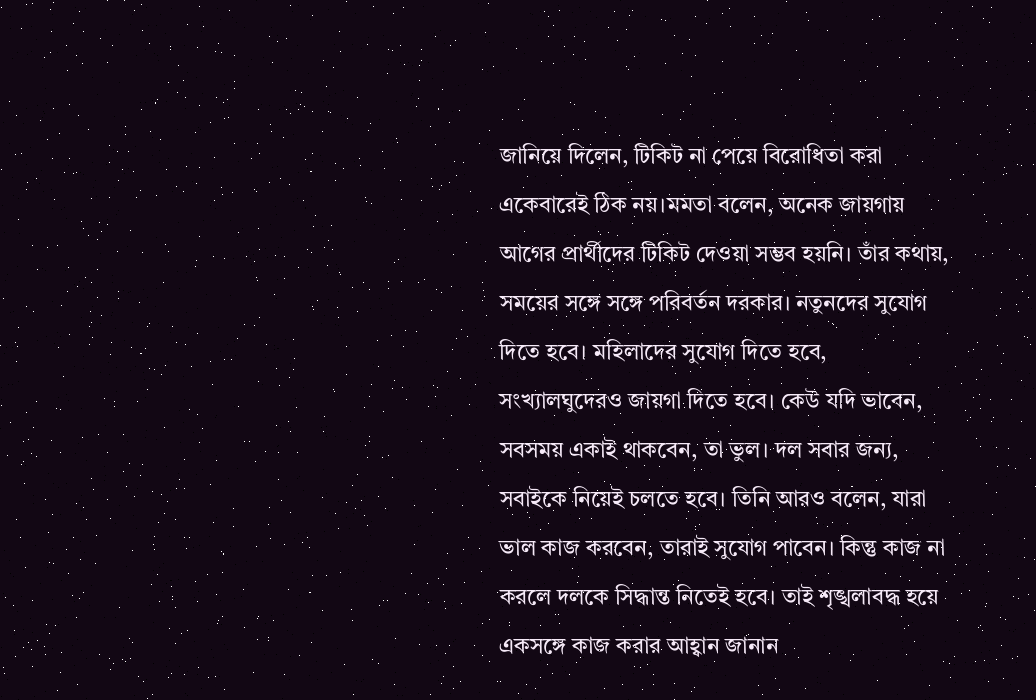জানিয়ে দিলেন, টিকিট না পেয়ে বিরোধিতা করা একেবারেই ঠিক নয়।মমতা বলেন, অনেক জায়গায় আগের প্রার্থীদের টিকিট দেওয়া সম্ভব হয়নি। তাঁর কথায়, সময়ের সঙ্গে সঙ্গে পরিবর্তন দরকার। নতুনদের সুযোগ দিতে হবে। মহিলাদের সুযোগ দিতে হবে, সংখ্যালঘুদেরও জায়গা দিতে হবে। কেউ যদি ভাবেন, সবসময় একাই থাকবেন, তা ভুল। দল সবার জন্য, সবাইকে নিয়েই চলতে হবে। তিনি আরও বলেন, যারা ভাল কাজ করবেন, তারাই সুযোগ পাবেন। কিন্তু কাজ না করলে দলকে সিদ্ধান্ত নিতেই হবে। তাই শৃঙ্খলাবদ্ধ হয়ে একসঙ্গে কাজ করার আহ্বান জানান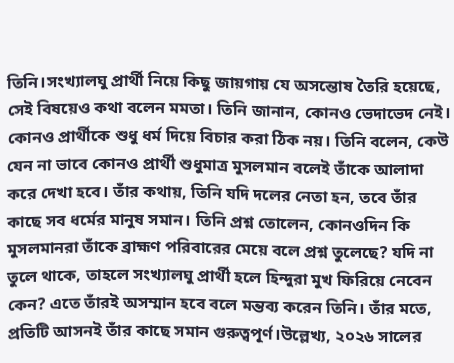তিনি।সংখ্যালঘু প্রার্থী নিয়ে কিছু জায়গায় যে অসন্তোষ তৈরি হয়েছে, সেই বিষয়েও কথা বলেন মমতা। তিনি জানান, কোনও ভেদাভেদ নেই। কোনও প্রার্থীকে শুধু ধর্ম দিয়ে বিচার করা ঠিক নয়। তিনি বলেন, কেউ যেন না ভাবে কোনও প্রার্থী শুধুমাত্র মুসলমান বলেই তাঁকে আলাদা করে দেখা হবে। তাঁর কথায়, তিনি যদি দলের নেতা হন, তবে তাঁর কাছে সব ধর্মের মানুষ সমান। তিনি প্রশ্ন তোলেন, কোনওদিন কি মুসলমানরা তাঁকে ব্রাহ্মণ পরিবারের মেয়ে বলে প্রশ্ন তুলেছে? যদি না তুলে থাকে, তাহলে সংখ্যালঘু প্রার্থী হলে হিন্দুরা মুখ ফিরিয়ে নেবেন কেন? এতে তাঁরই অসম্মান হবে বলে মন্তব্য করেন তিনি। তাঁর মতে, প্রতিটি আসনই তাঁর কাছে সমান গুরুত্বপূর্ণ।উল্লেখ্য, ২০২৬ সালের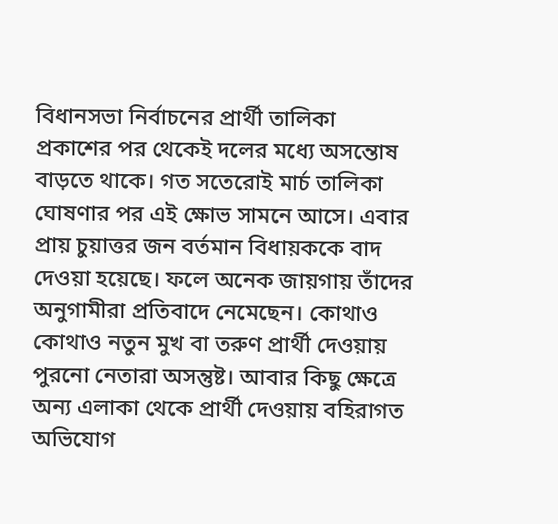বিধানসভা নির্বাচনের প্রার্থী তালিকা প্রকাশের পর থেকেই দলের মধ্যে অসন্তোষ বাড়তে থাকে। গত সতেরোই মার্চ তালিকা ঘোষণার পর এই ক্ষোভ সামনে আসে। এবার প্রায় চুয়াত্তর জন বর্তমান বিধায়ককে বাদ দেওয়া হয়েছে। ফলে অনেক জায়গায় তাঁদের অনুগামীরা প্রতিবাদে নেমেছেন। কোথাও কোথাও নতুন মুখ বা তরুণ প্রার্থী দেওয়ায় পুরনো নেতারা অসন্তুষ্ট। আবার কিছু ক্ষেত্রে অন্য এলাকা থেকে প্রার্থী দেওয়ায় বহিরাগত অভিযোগ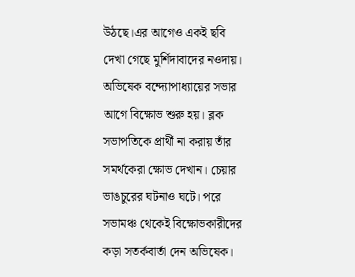উঠছে।এর আগেও একই ছবি দেখা গেছে মুর্শিদাবাদের নওদায়। অভিষেক বন্দ্যোপাধ্যায়ের সভার আগে বিক্ষোভ শুরু হয়। ব্লক সভাপতিকে প্রার্থী না করায় তাঁর সমর্থকেরা ক্ষোভ দেখান। চেয়ার ভাঙচুরের ঘটনাও ঘটে। পরে সভামঞ্চ থেকেই বিক্ষোভকারীদের কড়া সতর্কবার্তা দেন অভিষেক।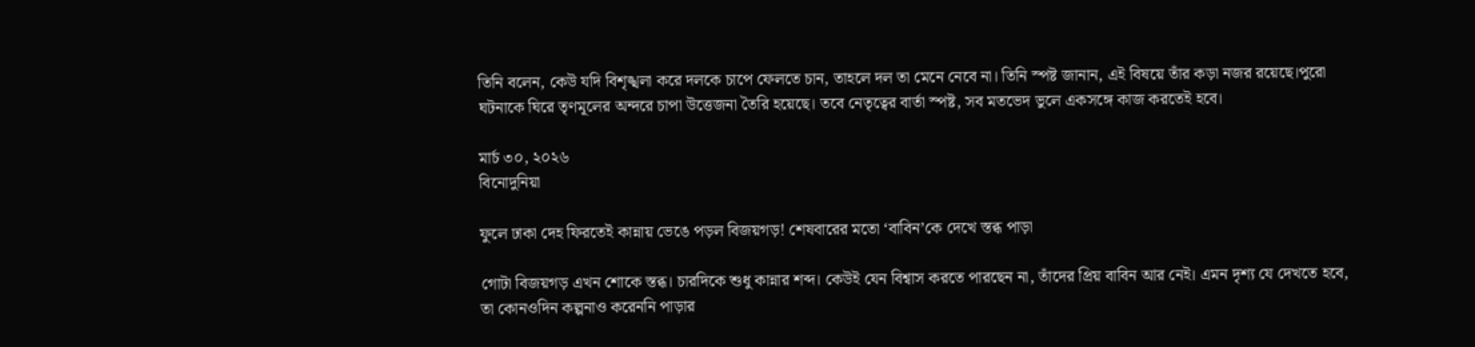তিনি বলেন, কেউ যদি বিশৃঙ্খলা করে দলকে চাপে ফেলতে চান, তাহলে দল তা মেনে নেবে না। তিনি স্পষ্ট জানান, এই বিষয়ে তাঁর কড়া নজর রয়েছে।পুরো ঘটনাকে ঘিরে তৃণমূলের অন্দরে চাপা উত্তেজনা তৈরি হয়েছে। তবে নেতৃত্বের বার্তা স্পষ্ট, সব মতভেদ ভুলে একসঙ্গে কাজ করতেই হবে।

মার্চ ৩০, ২০২৬
বিনোদুনিয়া

ফুলে ঢাকা দেহ ফিরতেই কান্নায় ভেঙে পড়ল বিজয়গড়! শেষবারের মতো ‘বাবিন’কে দেখে স্তব্ধ পাড়া

গোটা বিজয়গড় এখন শোকে স্তব্ধ। চারদিকে শুধু কান্নার শব্দ। কেউই যেন বিশ্বাস করতে পারছেন না, তাঁদের প্রিয় বাবিন আর নেই। এমন দৃশ্য যে দেখতে হবে, তা কোনওদিন কল্পনাও করেননি পাড়ার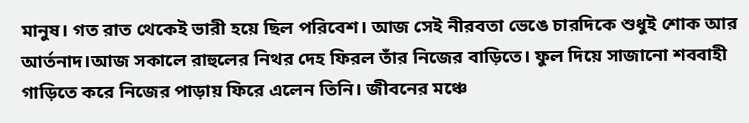মানুষ। গত রাত থেকেই ভারী হয়ে ছিল পরিবেশ। আজ সেই নীরবতা ভেঙে চারদিকে শুধুই শোক আর আর্তনাদ।আজ সকালে রাহুলের নিথর দেহ ফিরল তাঁর নিজের বাড়িতে। ফুল দিয়ে সাজানো শববাহী গাড়িতে করে নিজের পাড়ায় ফিরে এলেন তিনি। জীবনের মঞ্চে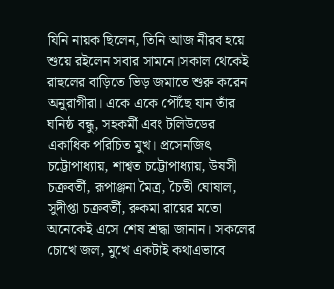যিনি নায়ক ছিলেন, তিনি আজ নীরব হয়ে শুয়ে রইলেন সবার সামনে।সকাল থেকেই রাহুলের বাড়িতে ভিড় জমাতে শুরু করেন অনুরাগীরা। একে একে পৌঁছে যান তাঁর ঘনিষ্ঠ বন্ধু, সহকর্মী এবং টলিউডের একাধিক পরিচিত মুখ। প্রসেনজিৎ চট্টোপাধ্যায়, শাশ্বত চট্টোপাধ্যায়, উষসী চক্রবর্তী, রূপাঞ্জনা মৈত্র, চৈতী ঘোষাল, সুদীপ্তা চক্রবর্তী, রুকমা রায়ের মতো অনেকেই এসে শেষ শ্রদ্ধা জানান। সকলের চোখে জল, মুখে একটাই কথাএভাবে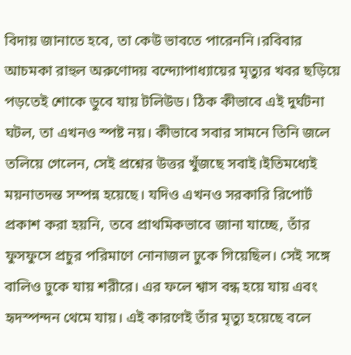বিদায় জানাতে হবে, তা কেউ ভাবতে পারেননি।রবিবার আচমকা রাহুল অরুণোদয় বন্দ্যোপাধ্যায়ের মৃত্যুর খবর ছড়িয়ে পড়তেই শোকে ডুবে যায় টলিউড। ঠিক কীভাবে এই দুর্ঘটনা ঘটল, তা এখনও স্পষ্ট নয়। কীভাবে সবার সামনে তিনি জলে তলিয়ে গেলেন, সেই প্রশ্নের উত্তর খুঁজছে সবাই।ইতিমধ্যেই ময়নাতদন্ত সম্পন্ন হয়েছে। যদিও এখনও সরকারি রিপোর্ট প্রকাশ করা হয়নি, তবে প্রাথমিকভাবে জানা যাচ্ছে, তাঁর ফুসফুসে প্রচুর পরিমাণে নোনাজল ঢুকে গিয়েছিল। সেই সঙ্গে বালিও ঢুকে যায় শরীরে। এর ফলে শ্বাস বন্ধ হয়ে যায় এবং হৃদস্পন্দন থেমে যায়। এই কারণেই তাঁর মৃত্যু হয়েছে বলে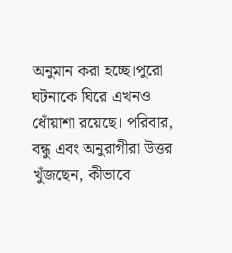অনুমান করা হচ্ছে।পুরো ঘটনাকে ঘিরে এখনও ধোঁয়াশা রয়েছে। পরিবার, বন্ধু এবং অনুরাগীরা উত্তর খুঁজছেন, কীভাবে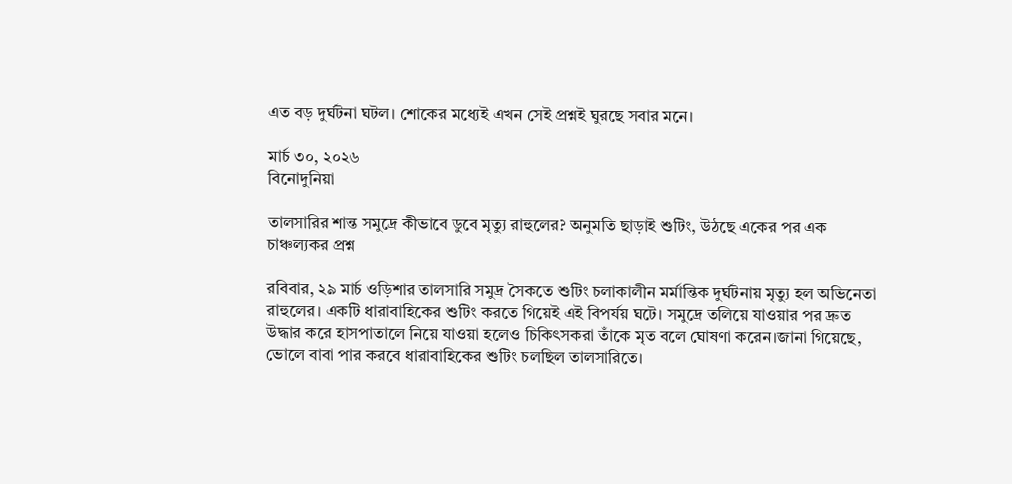এত বড় দুর্ঘটনা ঘটল। শোকের মধ্যেই এখন সেই প্রশ্নই ঘুরছে সবার মনে।

মার্চ ৩০, ২০২৬
বিনোদুনিয়া

তালসারির শান্ত সমুদ্রে কীভাবে ডুবে মৃত্যু রাহুলের? অনুমতি ছাড়াই শুটিং, উঠছে একের পর এক চাঞ্চল্যকর প্রশ্ন

রবিবার, ২৯ মার্চ ওড়িশার তালসারি সমুদ্র সৈকতে শুটিং চলাকালীন মর্মান্তিক দুর্ঘটনায় মৃত্যু হল অভিনেতা রাহুলের। একটি ধারাবাহিকের শুটিং করতে গিয়েই এই বিপর্যয় ঘটে। সমুদ্রে তলিয়ে যাওয়ার পর দ্রুত উদ্ধার করে হাসপাতালে নিয়ে যাওয়া হলেও চিকিৎসকরা তাঁকে মৃত বলে ঘোষণা করেন।জানা গিয়েছে, ভোলে বাবা পার করবে ধারাবাহিকের শুটিং চলছিল তালসারিতে।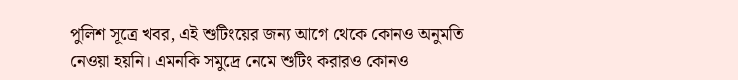পুলিশ সূত্রে খবর, এই শুটিংয়ের জন্য আগে থেকে কোনও অনুমতি নেওয়া হয়নি। এমনকি সমুদ্রে নেমে শুটিং করারও কোনও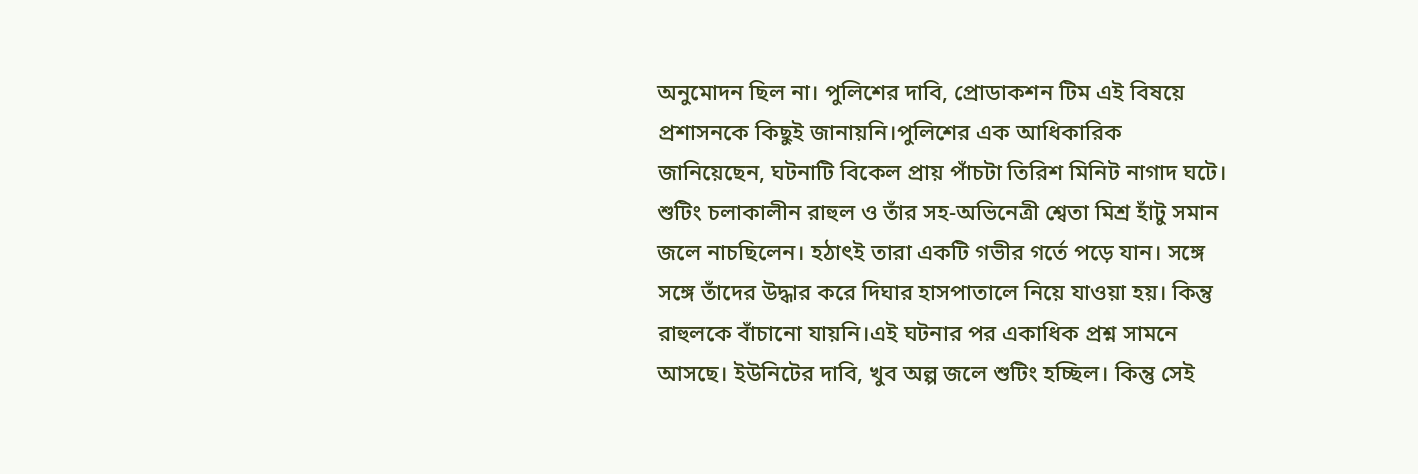অনুমোদন ছিল না। পুলিশের দাবি, প্রোডাকশন টিম এই বিষয়ে প্রশাসনকে কিছুই জানায়নি।পুলিশের এক আধিকারিক জানিয়েছেন, ঘটনাটি বিকেল প্রায় পাঁচটা তিরিশ মিনিট নাগাদ ঘটে। শুটিং চলাকালীন রাহুল ও তাঁর সহ-অভিনেত্রী শ্বেতা মিশ্র হাঁটু সমান জলে নাচছিলেন। হঠাৎই তারা একটি গভীর গর্তে পড়ে যান। সঙ্গে সঙ্গে তাঁদের উদ্ধার করে দিঘার হাসপাতালে নিয়ে যাওয়া হয়। কিন্তু রাহুলকে বাঁচানো যায়নি।এই ঘটনার পর একাধিক প্রশ্ন সামনে আসছে। ইউনিটের দাবি, খুব অল্প জলে শুটিং হচ্ছিল। কিন্তু সেই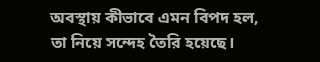অবস্থায় কীভাবে এমন বিপদ হল, তা নিয়ে সন্দেহ তৈরি হয়েছে।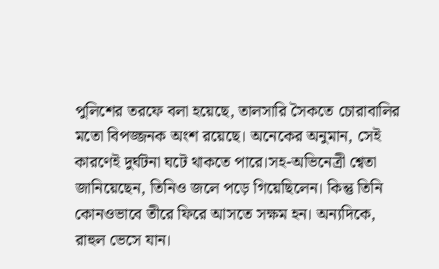পুলিশের তরফে বলা হয়েছে, তালসারি সৈকতে চোরাবালির মতো বিপজ্জনক অংশ রয়েছে। অনেকের অনুমান, সেই কারণেই দুর্ঘটনা ঘটে থাকতে পারে।সহ-অভিনেত্রী শ্বেতা জানিয়েছেন, তিনিও জলে পড়ে গিয়েছিলেন। কিন্তু তিনি কোনওভাবে তীরে ফিরে আসতে সক্ষম হন। অন্যদিকে, রাহুল ভেসে যান।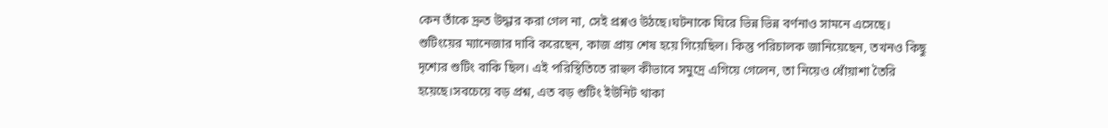কেন তাঁকে দ্রুত উদ্ধার করা গেল না, সেই প্রশ্নও উঠছে।ঘটনাকে ঘিরে ভিন্ন ভিন্ন বর্ণনাও সামনে এসেছে। শুটিংয়ের ম্যানেজার দাবি করেছেন, কাজ প্রায় শেষ হয়ে গিয়েছিল। কিন্তু পরিচালক জানিয়েছেন, তখনও কিছু দৃশ্যের শুটিং বাকি ছিল। এই পরিস্থিতিতে রাহুল কীভাবে সমুদ্রে এগিয়ে গেলেন, তা নিয়েও ধোঁয়াশা তৈরি হয়েছে।সবচেয়ে বড় প্রশ্ন, এত বড় শুটিং ইউনিট থাকা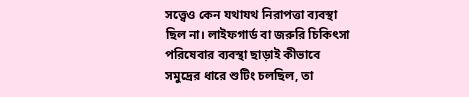সত্ত্বেও কেন যথাযথ নিরাপত্তা ব্যবস্থা ছিল না। লাইফগার্ড বা জরুরি চিকিৎসা পরিষেবার ব্যবস্থা ছাড়াই কীভাবে সমুদ্রের ধারে শুটিং চলছিল, তা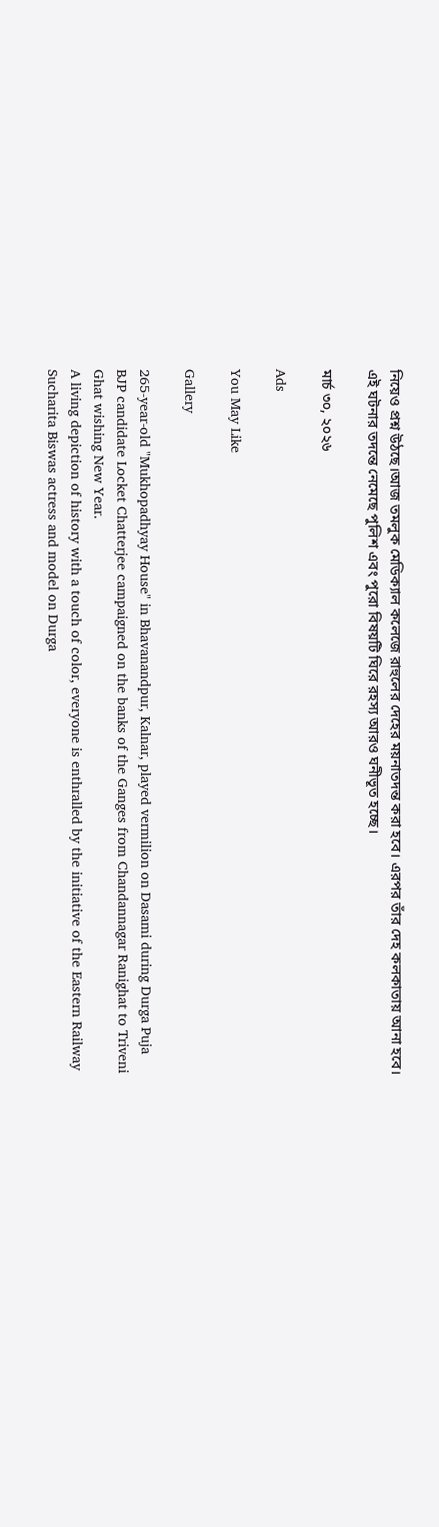নিয়েও প্রশ্ন উঠছে।আজ তমলুক মেডিক্যাল কলেজে রাহুলের দেহের ময়নাতদন্ত করা হবে। এরপর তাঁর দেহ কলকাতায় আনা হবে। এই ঘটনার তদন্তে নেমেছে পুলিশ এবং পুরো বিষয়টি ঘিরে রহস্য আরও ঘনীভূত হচ্ছে।

মার্চ ৩০, ২০২৬

Ads

You May Like

Gallery

265-year-old "Mukhopadhyay House" in Bhavanandpur, Kalnar, played vermilion on Dasami during Durga Puja
BJP candidate Locket Chatterjee campaigned on the banks of the Ganges from Chandannagar Ranighat to Triveni Ghat wishing New Year.
A living depiction of history with a touch of color, everyone is enthralled by the initiative of the Eastern Railway
Sucharita Biswas actress and model on Durga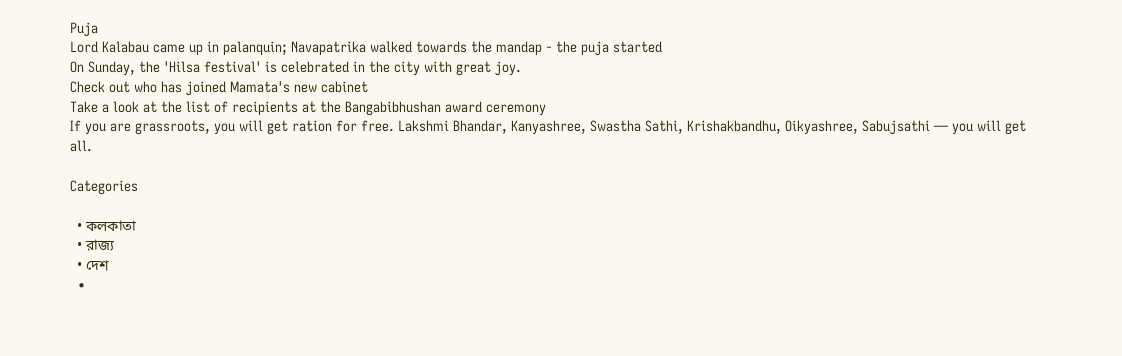Puja
Lord Kalabau came up in palanquin; Navapatrika walked towards the mandap - the puja started
On Sunday, the 'Hilsa festival' is celebrated in the city with great joy.
Check out who has joined Mamata's new cabinet
Take a look at the list of recipients at the Bangabibhushan award ceremony
If you are grassroots, you will get ration for free. Lakshmi Bhandar, Kanyashree, Swastha Sathi, Krishakbandhu, Oikyashree, Sabujsathi — you will get all.

Categories

  • কলকাতা
  • রাজ্য
  • দেশ
  •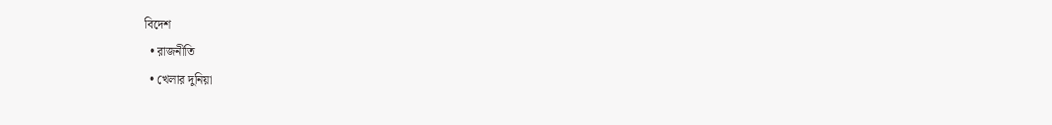বিদেশ
  • রাজনীতি
  • খেলার দুনিয়া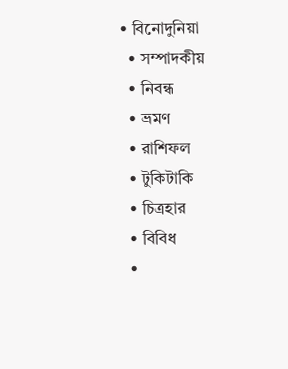• বিনোদুনিয়া
  • সম্পাদকীয়
  • নিবন্ধ
  • ভ্রমণ
  • রাশিফল
  • টুকিটাকি
  • চিত্রহার
  • বিবিধ
  •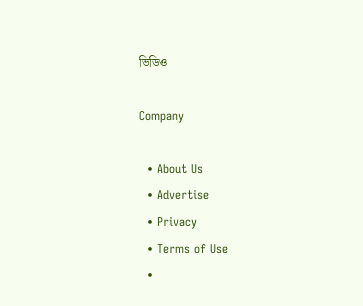ভিডিও

Company

  • About Us
  • Advertise
  • Privacy
  • Terms of Use
  •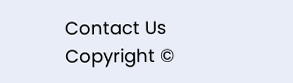Contact Us
Copyright ©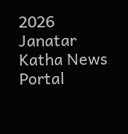2026 Janatar Katha News Portal